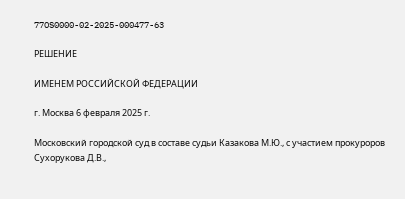77OS0000-02-2025-000477-63

РЕШЕНИЕ

ИМЕНЕМ РОССИЙСКОЙ ФЕДЕРАЦИИ

г. Москва 6 февраля 2025 г.

Московский городской суд в составе судьи Казакова М.Ю., с участием прокуроров Сухорукова Д.В.,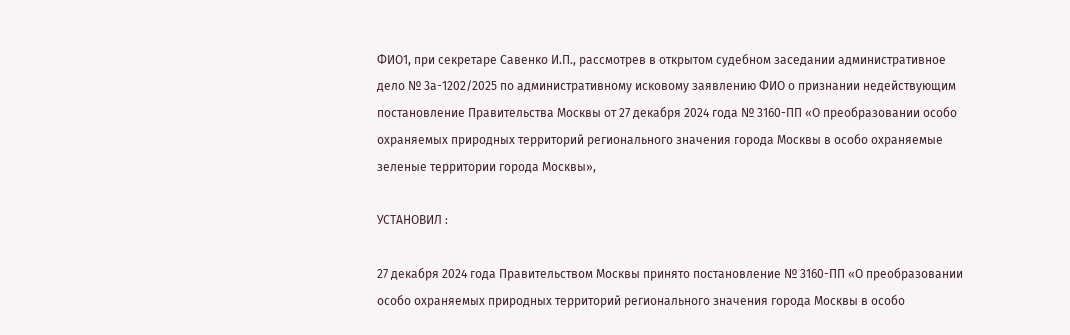ФИО1, при секретаре Савенко И.П., рассмотрев в открытом судебном заседании административное дело № 3а-1202/2025 по административному исковому заявлению ФИО о признании недействующим постановление Правительства Москвы от 27 декабря 2024 года № 3160-ПП «О преобразовании особо охраняемых природных территорий регионального значения города Москвы в особо охраняемые зеленые территории города Москвы»,

УСТАНОВИЛ :

27 декабря 2024 года Правительством Москвы принято постановление № 3160-ПП «О преобразовании особо охраняемых природных территорий регионального значения города Москвы в особо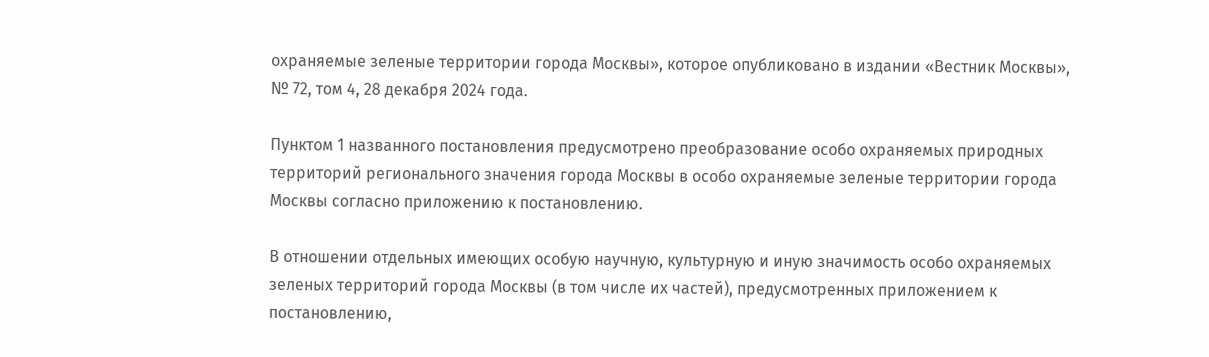охраняемые зеленые территории города Москвы», которое опубликовано в издании «Вестник Москвы», № 72, том 4, 28 декабря 2024 года.

Пунктом 1 названного постановления предусмотрено преобразование особо охраняемых природных территорий регионального значения города Москвы в особо охраняемые зеленые территории города Москвы согласно приложению к постановлению.

В отношении отдельных имеющих особую научную, культурную и иную значимость особо охраняемых зеленых территорий города Москвы (в том числе их частей), предусмотренных приложением к постановлению,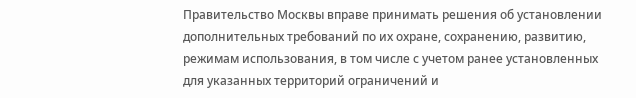Правительство Москвы вправе принимать решения об установлении дополнительных требований по их охране, сохранению, развитию, режимам использования, в том числе с учетом ранее установленных для указанных территорий ограничений и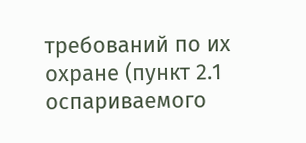требований по их охране (пункт 2.1 оспариваемого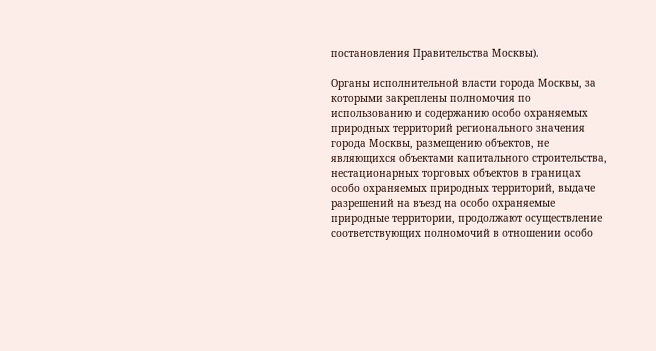постановления Правительства Москвы).

Органы исполнительной власти города Москвы, за которыми закреплены полномочия по использованию и содержанию особо охраняемых природных территорий регионального значения города Москвы, размещению объектов, не являющихся объектами капитального строительства, нестационарных торговых объектов в границах особо охраняемых природных территорий, выдаче разрешений на въезд на особо охраняемые природные территории, продолжают осуществление соответствующих полномочий в отношении особо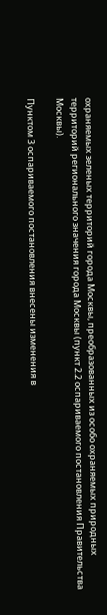охраняемых зеленых территорий города Москвы, преобразованных из особо охраняемых природных территорий регионального значения города Москвы (пункт 2.2 оспариваемого постановления Правительства Москвы).

Пунктом 3 оспариваемого постановления внесены изменения в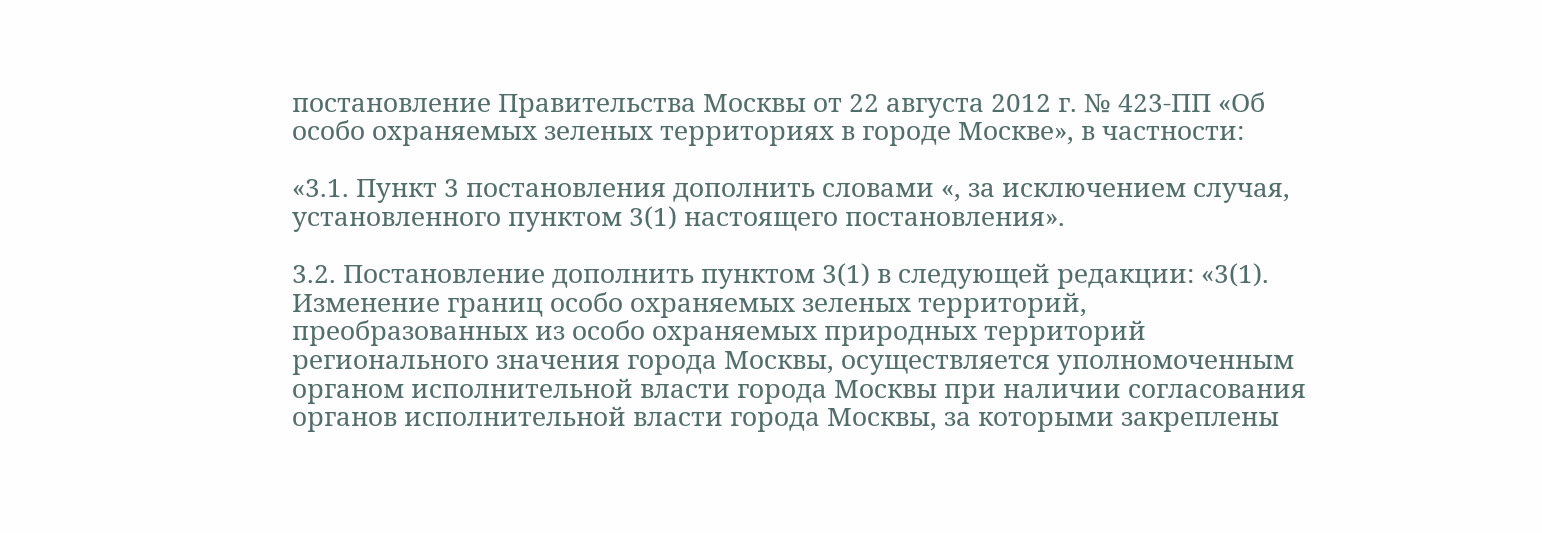постановление Правительства Москвы от 22 августа 2012 г. № 423-ПП «Об особо охраняемых зеленых территориях в городе Москве», в частности:

«3.1. Пункт 3 постановления дополнить словами «, за исключением случая, установленного пунктом 3(1) настоящего постановления».

3.2. Постановление дополнить пунктом 3(1) в следующей редакции: «3(1). Изменение границ особо охраняемых зеленых территорий, преобразованных из особо охраняемых природных территорий регионального значения города Москвы, осуществляется уполномоченным органом исполнительной власти города Москвы при наличии согласования органов исполнительной власти города Москвы, за которыми закреплены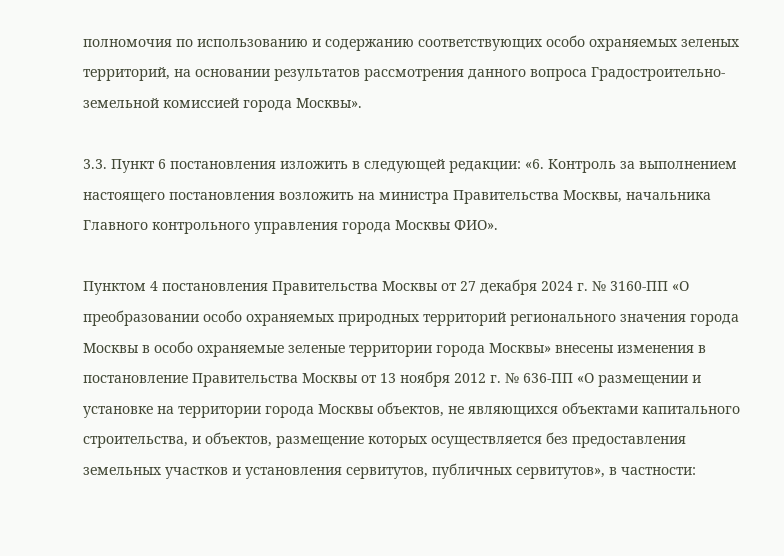полномочия по использованию и содержанию соответствующих особо охраняемых зеленых территорий, на основании результатов рассмотрения данного вопроса Градостроительно-земельной комиссией города Москвы».

3.3. Пункт 6 постановления изложить в следующей редакции: «6. Контроль за выполнением настоящего постановления возложить на министра Правительства Москвы, начальника Главного контрольного управления города Москвы ФИО».

Пунктом 4 постановления Правительства Москвы от 27 декабря 2024 г. № 3160-ПП «О преобразовании особо охраняемых природных территорий регионального значения города Москвы в особо охраняемые зеленые территории города Москвы» внесены изменения в постановление Правительства Москвы от 13 ноября 2012 г. № 636-ПП «О размещении и установке на территории города Москвы объектов, не являющихся объектами капитального строительства, и объектов, размещение которых осуществляется без предоставления земельных участков и установления сервитутов, публичных сервитутов», в частности: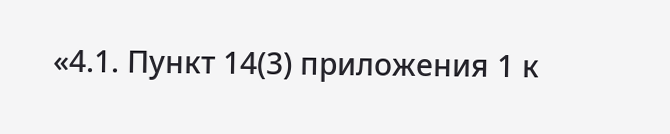«4.1. Пункт 14(3) приложения 1 к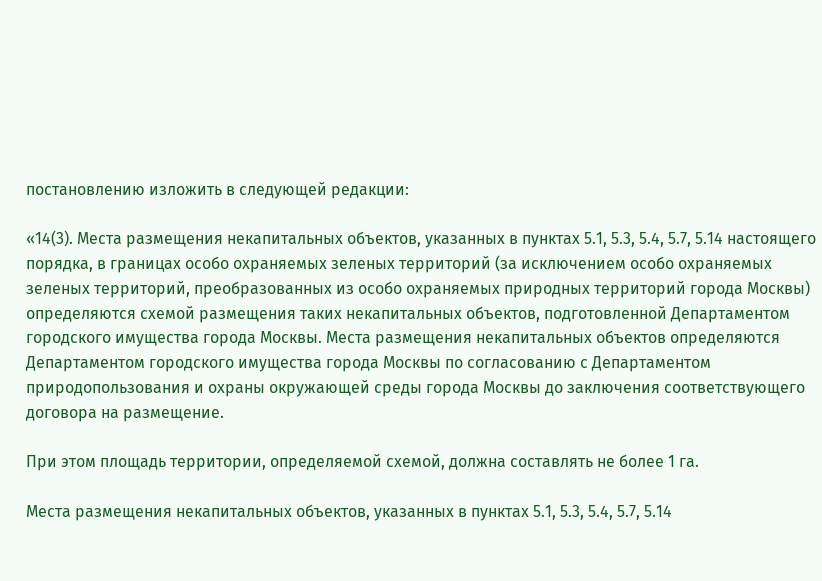постановлению изложить в следующей редакции:

«14(3). Места размещения некапитальных объектов, указанных в пунктах 5.1, 5.3, 5.4, 5.7, 5.14 настоящего порядка, в границах особо охраняемых зеленых территорий (за исключением особо охраняемых зеленых территорий, преобразованных из особо охраняемых природных территорий города Москвы) определяются схемой размещения таких некапитальных объектов, подготовленной Департаментом городского имущества города Москвы. Места размещения некапитальных объектов определяются Департаментом городского имущества города Москвы по согласованию с Департаментом природопользования и охраны окружающей среды города Москвы до заключения соответствующего договора на размещение.

При этом площадь территории, определяемой схемой, должна составлять не более 1 га.

Места размещения некапитальных объектов, указанных в пунктах 5.1, 5.3, 5.4, 5.7, 5.14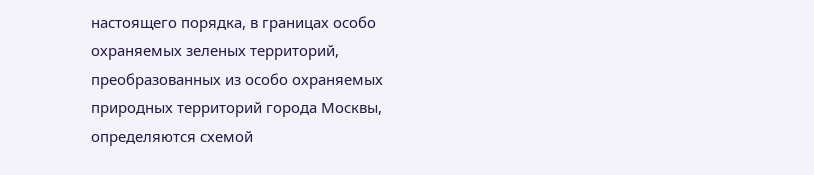настоящего порядка, в границах особо охраняемых зеленых территорий, преобразованных из особо охраняемых природных территорий города Москвы, определяются схемой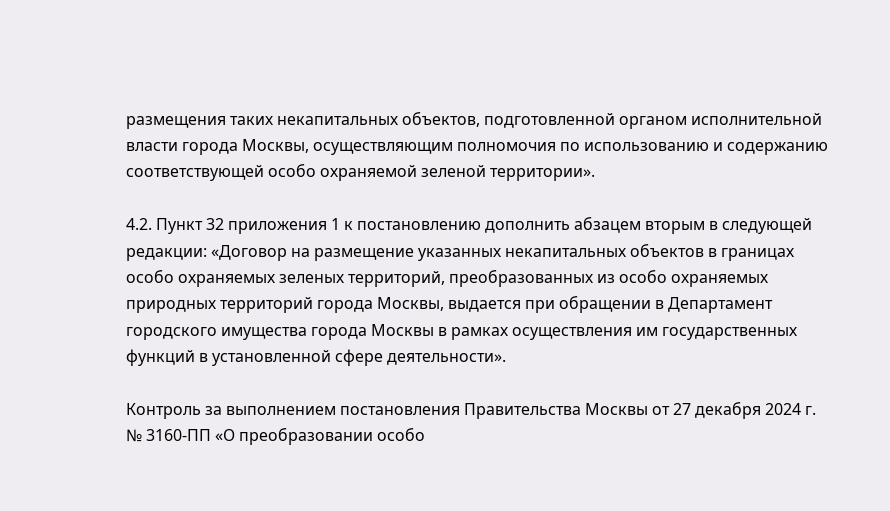размещения таких некапитальных объектов, подготовленной органом исполнительной власти города Москвы, осуществляющим полномочия по использованию и содержанию соответствующей особо охраняемой зеленой территории».

4.2. Пункт 32 приложения 1 к постановлению дополнить абзацем вторым в следующей редакции: «Договор на размещение указанных некапитальных объектов в границах особо охраняемых зеленых территорий, преобразованных из особо охраняемых природных территорий города Москвы, выдается при обращении в Департамент городского имущества города Москвы в рамках осуществления им государственных функций в установленной сфере деятельности».

Контроль за выполнением постановления Правительства Москвы от 27 декабря 2024 г. № 3160-ПП «О преобразовании особо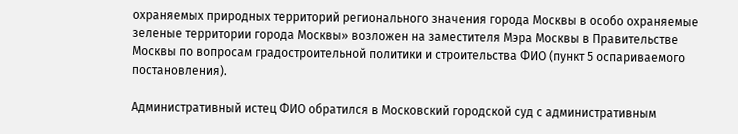охраняемых природных территорий регионального значения города Москвы в особо охраняемые зеленые территории города Москвы» возложен на заместителя Мэра Москвы в Правительстве Москвы по вопросам градостроительной политики и строительства ФИО (пункт 5 оспариваемого постановления).

Административный истец ФИО обратился в Московский городской суд с административным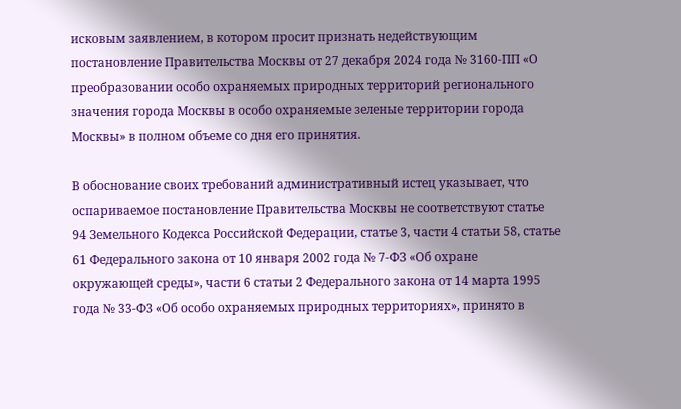исковым заявлением, в котором просит признать недействующим постановление Правительства Москвы от 27 декабря 2024 года № 3160-ПП «О преобразовании особо охраняемых природных территорий регионального значения города Москвы в особо охраняемые зеленые территории города Москвы» в полном объеме со дня его принятия.

В обоснование своих требований административный истец указывает, что оспариваемое постановление Правительства Москвы не соответствуют статье 94 Земельного Кодекса Российской Федерации, статье 3, части 4 статьи 58, статье 61 Федерального закона от 10 января 2002 года № 7-ФЗ «Об охране окружающей среды», части 6 статьи 2 Федерального закона от 14 марта 1995 года № 33-ФЗ «Об особо охраняемых природных территориях», принято в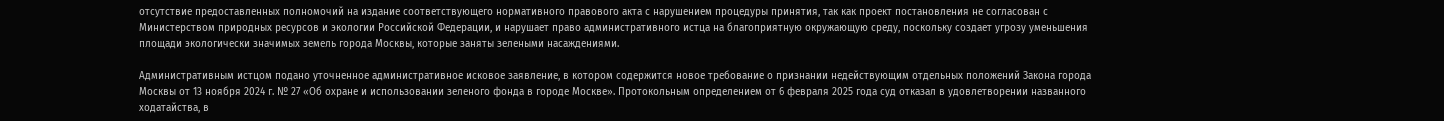отсутствие предоставленных полномочий на издание соответствующего нормативного правового акта с нарушением процедуры принятия, так как проект постановления не согласован с Министерством природных ресурсов и экологии Российской Федерации, и нарушает право административного истца на благоприятную окружающую среду, поскольку создает угрозу уменьшения площади экологически значимых земель города Москвы, которые заняты зелеными насаждениями.

Административным истцом подано уточненное административное исковое заявление, в котором содержится новое требование о признании недействующим отдельных положений Закона города Москвы от 13 ноября 2024 г. № 27 «Об охране и использовании зеленого фонда в городе Москве». Протокольным определением от 6 февраля 2025 года суд отказал в удовлетворении названного ходатайства, в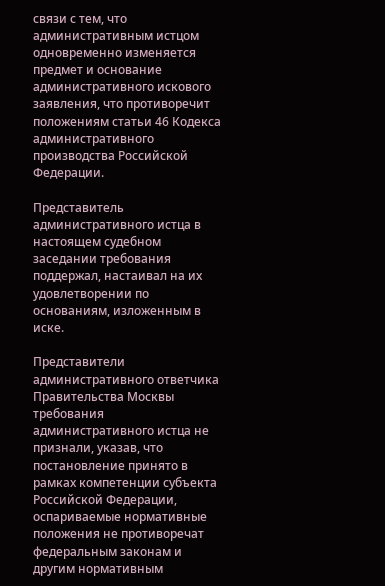связи с тем, что административным истцом одновременно изменяется предмет и основание административного искового заявления, что противоречит положениям статьи 46 Кодекса административного производства Российской Федерации.

Представитель административного истца в настоящем судебном заседании требования поддержал, настаивал на их удовлетворении по основаниям, изложенным в иске.

Представители административного ответчика Правительства Москвы требования административного истца не признали, указав, что постановление принято в рамках компетенции субъекта Российской Федерации, оспариваемые нормативные положения не противоречат федеральным законам и другим нормативным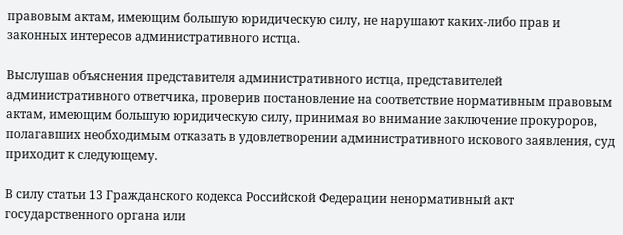правовым актам, имеющим большую юридическую силу, не нарушают каких-либо прав и законных интересов административного истца.

Выслушав объяснения представителя административного истца, представителей административного ответчика, проверив постановление на соответствие нормативным правовым актам, имеющим большую юридическую силу, принимая во внимание заключение прокуроров, полагавших необходимым отказать в удовлетворении административного искового заявления, суд приходит к следующему.

В силу статьи 13 Гражданского кодекса Российской Федерации ненормативный акт государственного органа или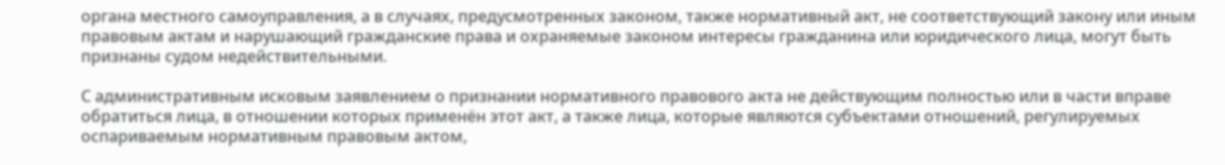органа местного самоуправления, а в случаях, предусмотренных законом, также нормативный акт, не соответствующий закону или иным правовым актам и нарушающий гражданские права и охраняемые законом интересы гражданина или юридического лица, могут быть признаны судом недействительными.

С административным исковым заявлением о признании нормативного правового акта не действующим полностью или в части вправе обратиться лица, в отношении которых применён этот акт, а также лица, которые являются субъектами отношений, регулируемых оспариваемым нормативным правовым актом,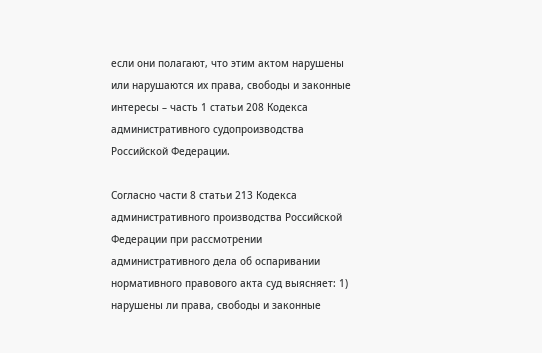если они полагают, что этим актом нарушены или нарушаются их права, свободы и законные интересы – часть 1 статьи 208 Кодекса административного судопроизводства Российской Федерации.

Согласно части 8 статьи 213 Кодекса административного производства Российской Федерации при рассмотрении административного дела об оспаривании нормативного правового акта суд выясняет: 1) нарушены ли права, свободы и законные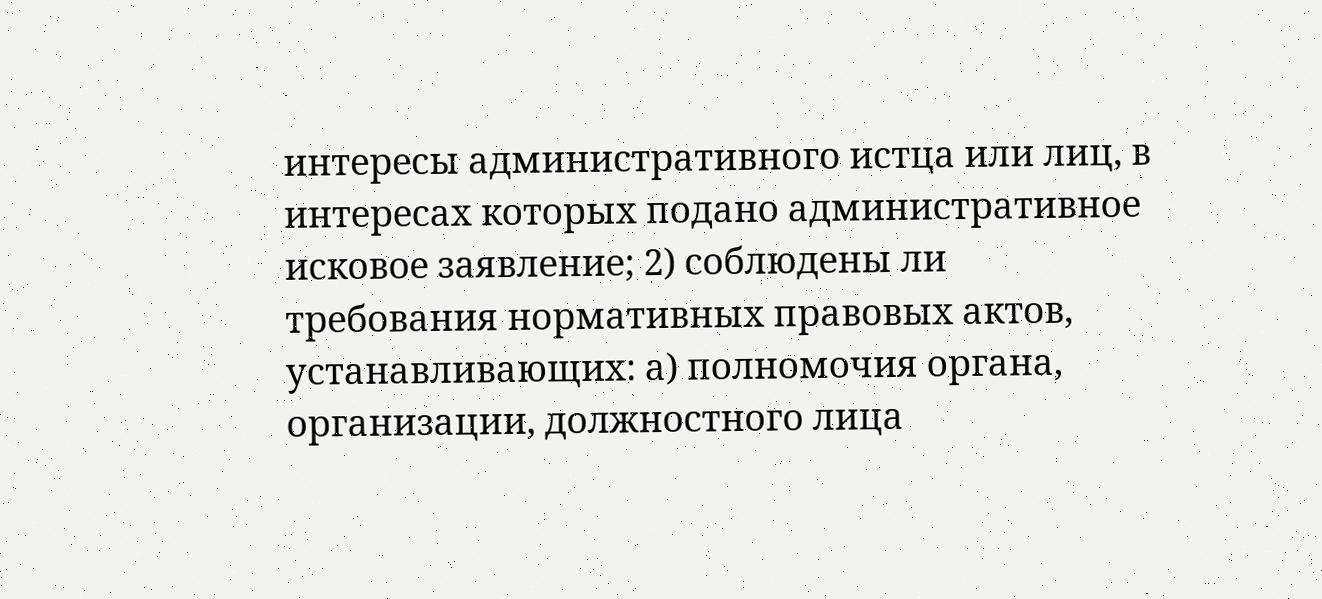интересы административного истца или лиц, в интересах которых подано административное исковое заявление; 2) соблюдены ли требования нормативных правовых актов, устанавливающих: а) полномочия органа, организации, должностного лица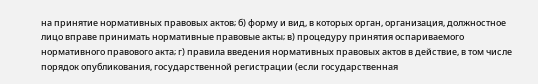на принятие нормативных правовых актов; б) форму и вид, в которых орган, организация, должностное лицо вправе принимать нормативные правовые акты; в) процедуру принятия оспариваемого нормативного правового акта; г) правила введения нормативных правовых актов в действие, в том числе порядок опубликования, государственной регистрации (если государственная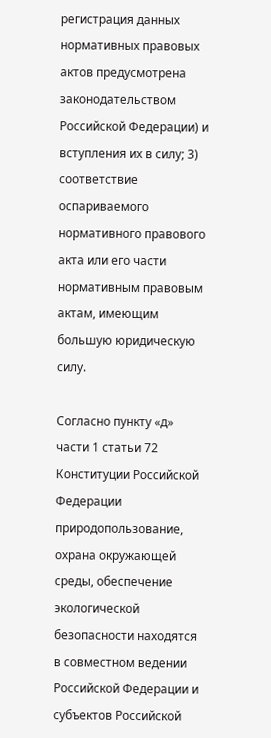регистрация данных нормативных правовых актов предусмотрена законодательством Российской Федерации) и вступления их в силу; 3) соответствие оспариваемого нормативного правового акта или его части нормативным правовым актам, имеющим большую юридическую силу.

Согласно пункту «д» части 1 статьи 72 Конституции Российской Федерации природопользование, охрана окружающей среды, обеспечение экологической безопасности находятся в совместном ведении Российской Федерации и субъектов Российской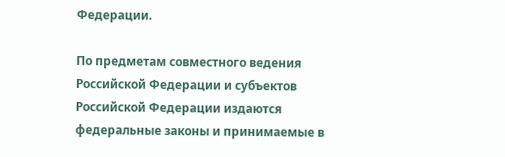Федерации.

По предметам совместного ведения Российской Федерации и субъектов Российской Федерации издаются федеральные законы и принимаемые в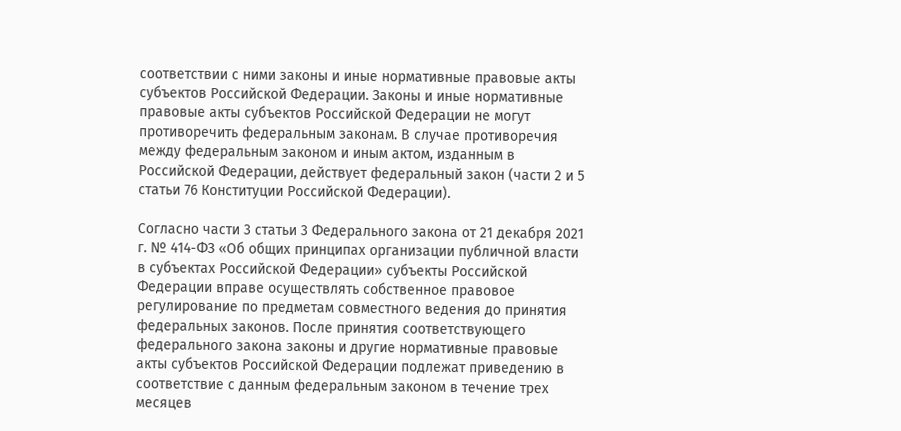соответствии с ними законы и иные нормативные правовые акты субъектов Российской Федерации. Законы и иные нормативные правовые акты субъектов Российской Федерации не могут противоречить федеральным законам. В случае противоречия между федеральным законом и иным актом, изданным в Российской Федерации, действует федеральный закон (части 2 и 5 статьи 76 Конституции Российской Федерации).

Согласно части 3 статьи 3 Федерального закона от 21 декабря 2021 г. № 414-ФЗ «Об общих принципах организации публичной власти в субъектах Российской Федерации» субъекты Российской Федерации вправе осуществлять собственное правовое регулирование по предметам совместного ведения до принятия федеральных законов. После принятия соответствующего федерального закона законы и другие нормативные правовые акты субъектов Российской Федерации подлежат приведению в соответствие с данным федеральным законом в течение трех месяцев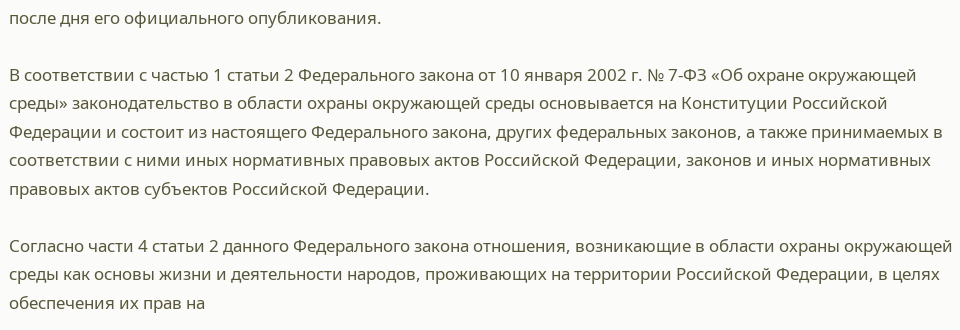после дня его официального опубликования.

В соответствии с частью 1 статьи 2 Федерального закона от 10 января 2002 г. № 7-ФЗ «Об охране окружающей среды» законодательство в области охраны окружающей среды основывается на Конституции Российской Федерации и состоит из настоящего Федерального закона, других федеральных законов, а также принимаемых в соответствии с ними иных нормативных правовых актов Российской Федерации, законов и иных нормативных правовых актов субъектов Российской Федерации.

Согласно части 4 статьи 2 данного Федерального закона отношения, возникающие в области охраны окружающей среды как основы жизни и деятельности народов, проживающих на территории Российской Федерации, в целях обеспечения их прав на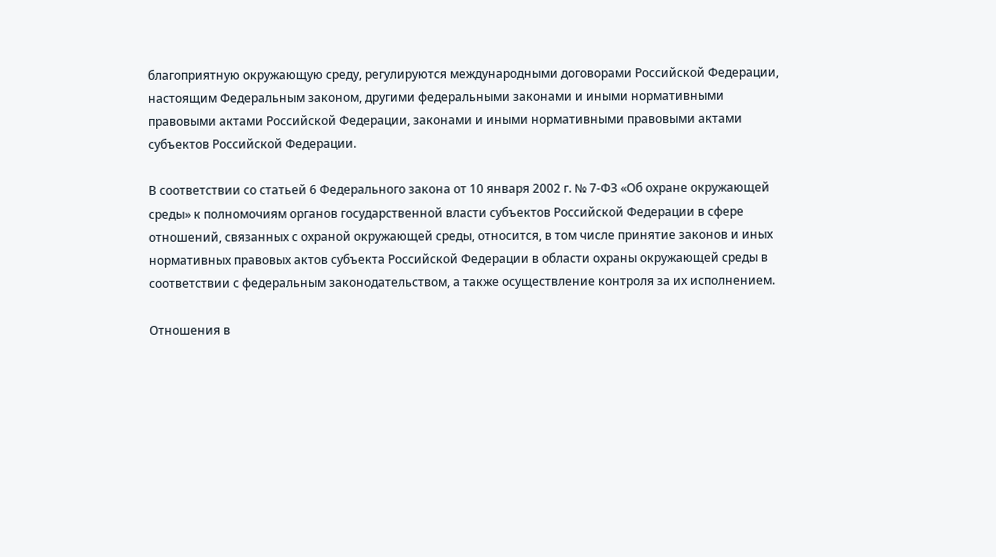благоприятную окружающую среду, регулируются международными договорами Российской Федерации, настоящим Федеральным законом, другими федеральными законами и иными нормативными правовыми актами Российской Федерации, законами и иными нормативными правовыми актами субъектов Российской Федерации.

В соответствии со статьей 6 Федерального закона от 10 января 2002 г. № 7-ФЗ «Об охране окружающей среды» к полномочиям органов государственной власти субъектов Российской Федерации в сфере отношений, связанных с охраной окружающей среды, относится, в том числе принятие законов и иных нормативных правовых актов субъекта Российской Федерации в области охраны окружающей среды в соответствии с федеральным законодательством, а также осуществление контроля за их исполнением.

Отношения в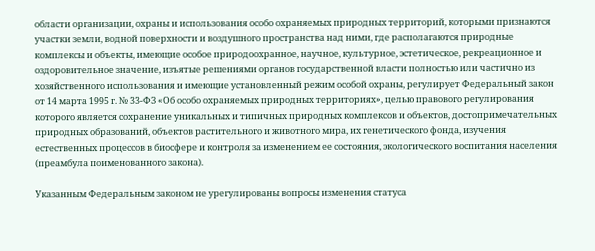области организации, охраны и использования особо охраняемых природных территорий, которыми признаются участки земли, водной поверхности и воздушного пространства над ними, где располагаются природные комплексы и объекты, имеющие особое природоохранное, научное, культурное, эстетическое, рекреационное и оздоровительное значение, изъятые решениями органов государственной власти полностью или частично из хозяйственного использования и имеющие установленный режим особой охраны, регулирует Федеральный закон от 14 марта 1995 г. № 33-ФЗ «Об особо охраняемых природных территориях», целью правового регулирования которого является сохранение уникальных и типичных природных комплексов и объектов, достопримечательных природных образований, объектов растительного и животного мира, их генетического фонда, изучения естественных процессов в биосфере и контроля за изменением ее состояния, экологического воспитания населения (преамбула поименованного закона).

Указанным Федеральным законом не урегулированы вопросы изменения статуса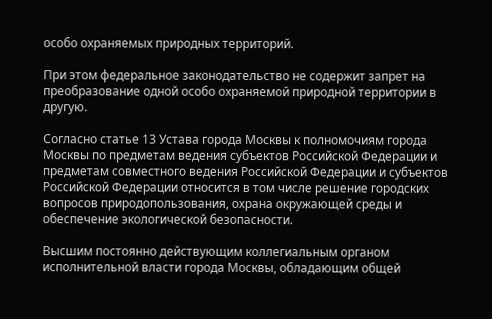особо охраняемых природных территорий.

При этом федеральное законодательство не содержит запрет на преобразование одной особо охраняемой природной территории в другую.

Согласно статье 13 Устава города Москвы к полномочиям города Москвы по предметам ведения субъектов Российской Федерации и предметам совместного ведения Российской Федерации и субъектов Российской Федерации относится в том числе решение городских вопросов природопользования, охрана окружающей среды и обеспечение экологической безопасности.

Высшим постоянно действующим коллегиальным органом исполнительной власти города Москвы, обладающим общей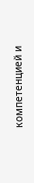компетенцией и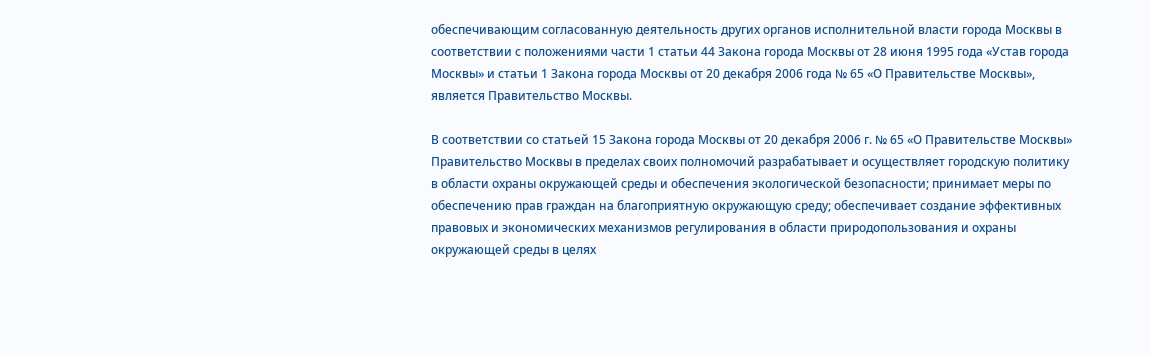обеспечивающим согласованную деятельность других органов исполнительной власти города Москвы в соответствии с положениями части 1 статьи 44 Закона города Москвы от 28 июня 1995 года «Устав города Москвы» и статьи 1 Закона города Москвы от 20 декабря 2006 года № 65 «О Правительстве Москвы», является Правительство Москвы.

В соответствии со статьей 15 Закона города Москвы от 20 декабря 2006 г. № 65 «О Правительстве Москвы» Правительство Москвы в пределах своих полномочий разрабатывает и осуществляет городскую политику в области охраны окружающей среды и обеспечения экологической безопасности; принимает меры по обеспечению прав граждан на благоприятную окружающую среду; обеспечивает создание эффективных правовых и экономических механизмов регулирования в области природопользования и охраны окружающей среды в целях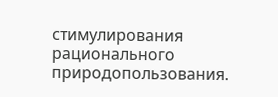стимулирования рационального природопользования.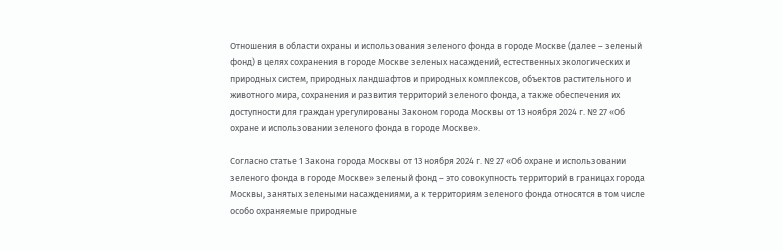Отношения в области охраны и использования зеленого фонда в городе Москве (далее – зеленый фонд) в целях сохранения в городе Москве зеленых насаждений, естественных экологических и природных систем, природных ландшафтов и природных комплексов, объектов растительного и животного мира, сохранения и развития территорий зеленого фонда, а также обеспечения их доступности для граждан урегулированы Законом города Москвы от 13 ноября 2024 г. № 27 «Об охране и использовании зеленого фонда в городе Москве».

Согласно статье 1 Закона города Москвы от 13 ноября 2024 г. № 27 «Об охране и использовании зеленого фонда в городе Москве» зеленый фонд – это совокупность территорий в границах города Москвы, занятых зелеными насаждениями, а к территориям зеленого фонда относятся в том числе особо охраняемые природные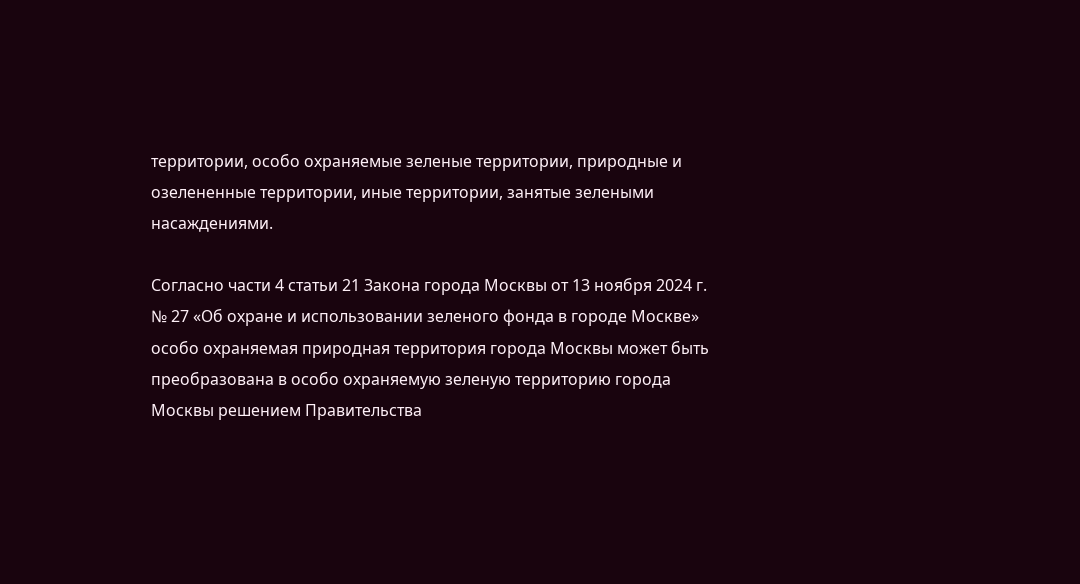территории, особо охраняемые зеленые территории, природные и озелененные территории, иные территории, занятые зелеными насаждениями.

Согласно части 4 статьи 21 Закона города Москвы от 13 ноября 2024 г. № 27 «Об охране и использовании зеленого фонда в городе Москве» особо охраняемая природная территория города Москвы может быть преобразована в особо охраняемую зеленую территорию города Москвы решением Правительства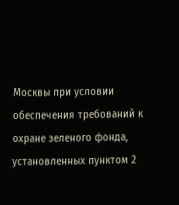Москвы при условии обеспечения требований к охране зеленого фонда, установленных пунктом 2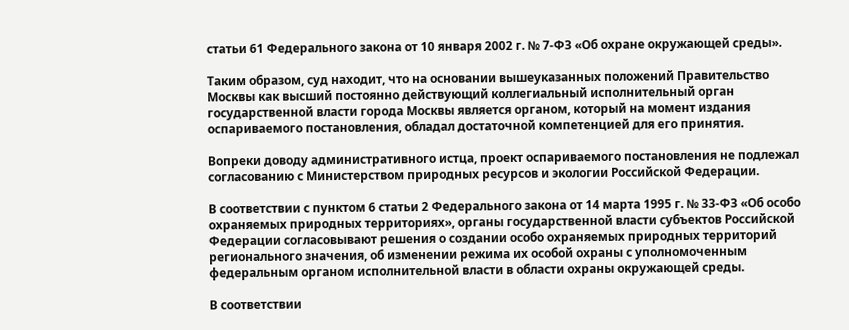статьи 61 Федерального закона от 10 января 2002 г. № 7-ФЗ «Об охране окружающей среды».

Таким образом, суд находит, что на основании вышеуказанных положений Правительство Москвы как высший постоянно действующий коллегиальный исполнительный орган государственной власти города Москвы является органом, который на момент издания оспариваемого постановления, обладал достаточной компетенцией для его принятия.

Вопреки доводу административного истца, проект оспариваемого постановления не подлежал согласованию с Министерством природных ресурсов и экологии Российской Федерации.

В соответствии с пунктом 6 статьи 2 Федерального закона от 14 марта 1995 г. № 33-ФЗ «Об особо охраняемых природных территориях», органы государственной власти субъектов Российской Федерации согласовывают решения о создании особо охраняемых природных территорий регионального значения, об изменении режима их особой охраны с уполномоченным федеральным органом исполнительной власти в области охраны окружающей среды.

В соответствии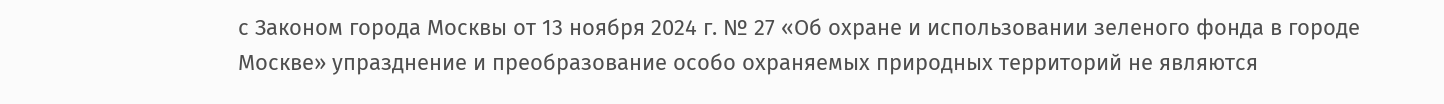с Законом города Москвы от 13 ноября 2024 г. № 27 «Об охране и использовании зеленого фонда в городе Москве» упразднение и преобразование особо охраняемых природных территорий не являются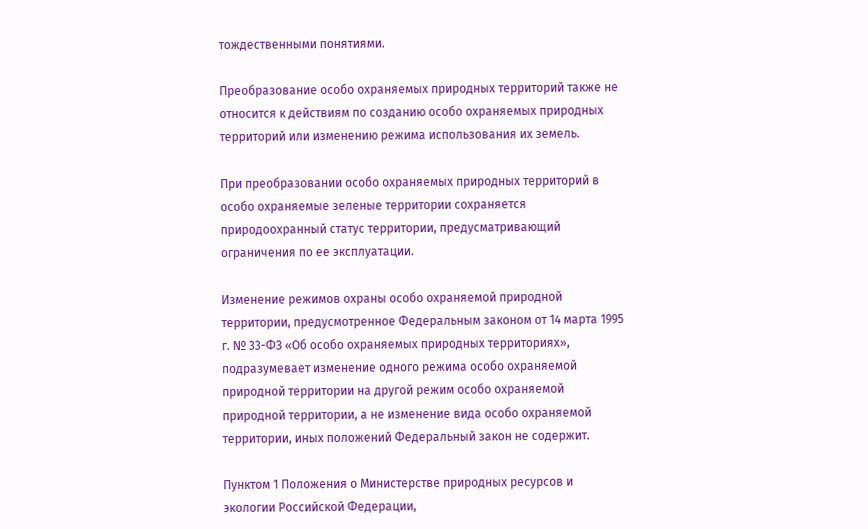тождественными понятиями.

Преобразование особо охраняемых природных территорий также не относится к действиям по созданию особо охраняемых природных территорий или изменению режима использования их земель.

При преобразовании особо охраняемых природных территорий в особо охраняемые зеленые территории сохраняется природоохранный статус территории, предусматривающий ограничения по ее эксплуатации.

Изменение режимов охраны особо охраняемой природной территории, предусмотренное Федеральным законом от 14 марта 1995 г. № 33-ФЗ «Об особо охраняемых природных территориях», подразумевает изменение одного режима особо охраняемой природной территории на другой режим особо охраняемой природной территории, а не изменение вида особо охраняемой территории, иных положений Федеральный закон не содержит.

Пунктом 1 Положения о Министерстве природных ресурсов и экологии Российской Федерации,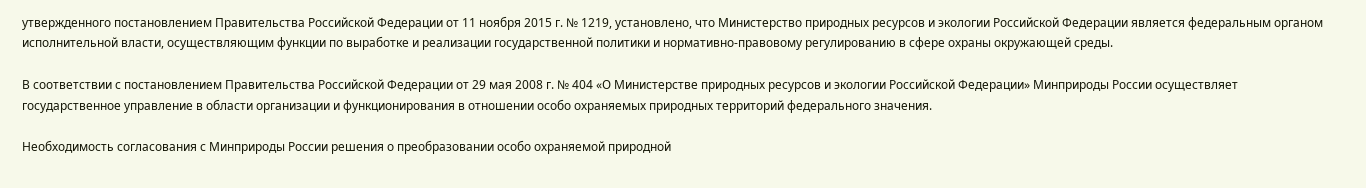утвержденного постановлением Правительства Российской Федерации от 11 ноября 2015 г. № 1219, установлено, что Министерство природных ресурсов и экологии Российской Федерации является федеральным органом исполнительной власти, осуществляющим функции по выработке и реализации государственной политики и нормативно-правовому регулированию в сфере охраны окружающей среды.

В соответствии с постановлением Правительства Российской Федерации от 29 мая 2008 г. № 404 «О Министерстве природных ресурсов и экологии Российской Федерации» Минприроды России осуществляет государственное управление в области организации и функционирования в отношении особо охраняемых природных территорий федерального значения.

Необходимость согласования с Минприроды России решения о преобразовании особо охраняемой природной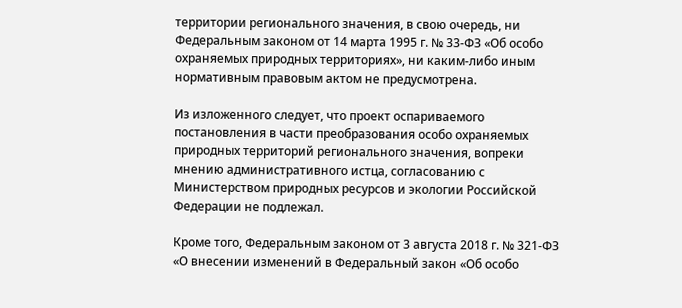территории регионального значения, в свою очередь, ни Федеральным законом от 14 марта 1995 г. № 33-ФЗ «Об особо охраняемых природных территориях», ни каким-либо иным нормативным правовым актом не предусмотрена.

Из изложенного следует, что проект оспариваемого постановления в части преобразования особо охраняемых природных территорий регионального значения, вопреки мнению административного истца, согласованию с Министерством природных ресурсов и экологии Российской Федерации не подлежал.

Кроме того, Федеральным законом от 3 августа 2018 г. № 321-ФЗ «О внесении изменений в Федеральный закон «Об особо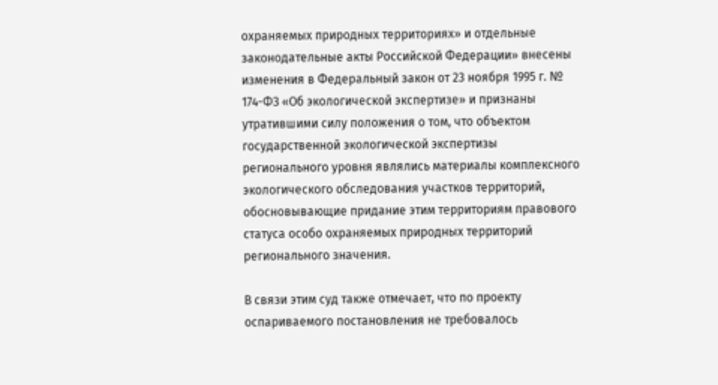охраняемых природных территориях» и отдельные законодательные акты Российской Федерации» внесены изменения в Федеральный закон от 23 ноября 1995 г. № 174-ФЗ «Об экологической экспертизе» и признаны утратившими силу положения о том, что объектом государственной экологической экспертизы регионального уровня являлись материалы комплексного экологического обследования участков территорий, обосновывающие придание этим территориям правового статуса особо охраняемых природных территорий регионального значения.

В связи этим суд также отмечает, что по проекту оспариваемого постановления не требовалось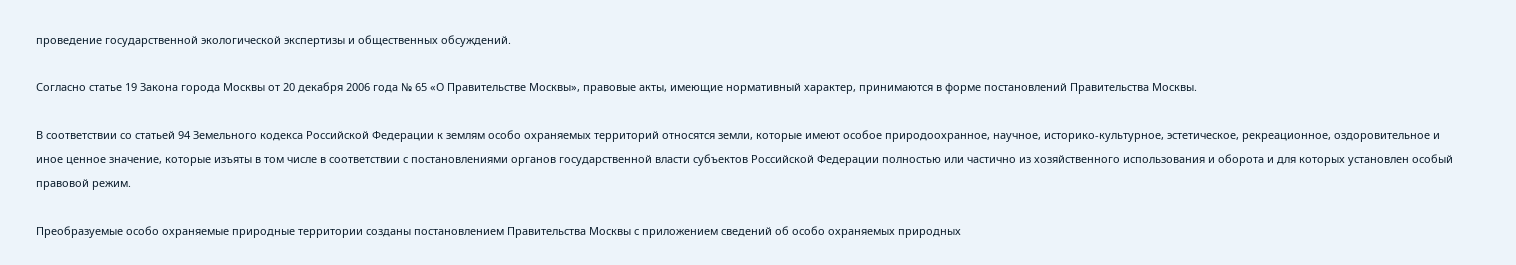проведение государственной экологической экспертизы и общественных обсуждений.

Согласно статье 19 Закона города Москвы от 20 декабря 2006 года № 65 «О Правительстве Москвы», правовые акты, имеющие нормативный характер, принимаются в форме постановлений Правительства Москвы.

В соответствии со статьей 94 Земельного кодекса Российской Федерации к землям особо охраняемых территорий относятся земли, которые имеют особое природоохранное, научное, историко-культурное, эстетическое, рекреационное, оздоровительное и иное ценное значение, которые изъяты в том числе в соответствии с постановлениями органов государственной власти субъектов Российской Федерации полностью или частично из хозяйственного использования и оборота и для которых установлен особый правовой режим.

Преобразуемые особо охраняемые природные территории созданы постановлением Правительства Москвы с приложением сведений об особо охраняемых природных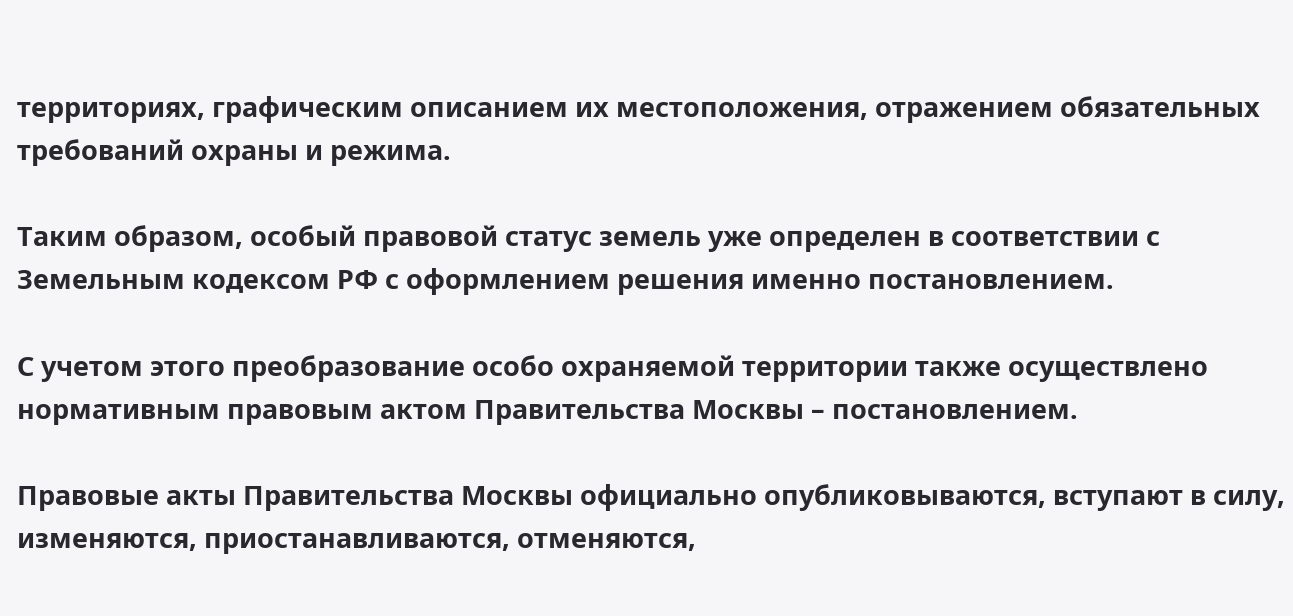территориях, графическим описанием их местоположения, отражением обязательных требований охраны и режима.

Таким образом, особый правовой статус земель уже определен в соответствии с Земельным кодексом РФ с оформлением решения именно постановлением.

С учетом этого преобразование особо охраняемой территории также осуществлено нормативным правовым актом Правительства Москвы – постановлением.

Правовые акты Правительства Москвы официально опубликовываются, вступают в силу, изменяются, приостанавливаются, отменяются,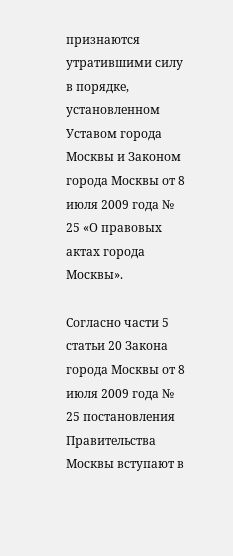признаются утратившими силу в порядке, установленном Уставом города Москвы и Законом города Москвы от 8 июля 2009 года № 25 «О правовых актах города Москвы».

Согласно части 5 статьи 20 Закона города Москвы от 8 июля 2009 года № 25 постановления Правительства Москвы вступают в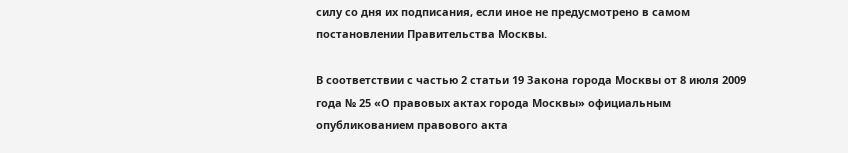силу со дня их подписания, если иное не предусмотрено в самом постановлении Правительства Москвы.

В соответствии с частью 2 статьи 19 Закона города Москвы от 8 июля 2009 года № 25 «О правовых актах города Москвы» официальным опубликованием правового акта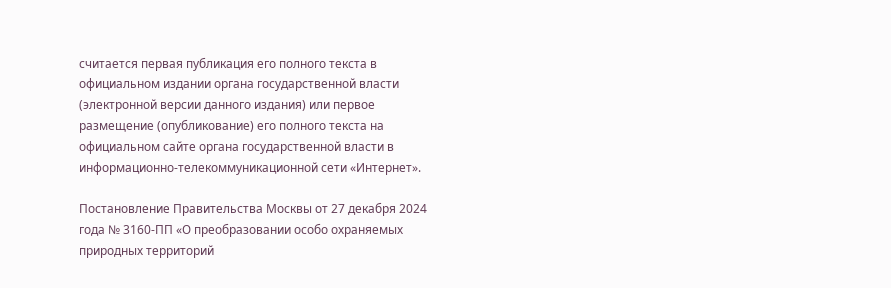считается первая публикация его полного текста в официальном издании органа государственной власти (электронной версии данного издания) или первое размещение (опубликование) его полного текста на официальном сайте органа государственной власти в информационно-телекоммуникационной сети «Интернет».

Постановление Правительства Москвы от 27 декабря 2024 года № 3160-ПП «О преобразовании особо охраняемых природных территорий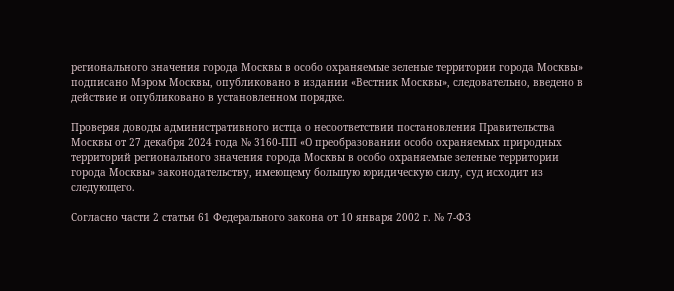регионального значения города Москвы в особо охраняемые зеленые территории города Москвы» подписано Мэром Москвы, опубликовано в издании «Вестник Москвы», следовательно, введено в действие и опубликовано в установленном порядке.

Проверяя доводы административного истца о несоответствии постановления Правительства Москвы от 27 декабря 2024 года № 3160-ПП «О преобразовании особо охраняемых природных территорий регионального значения города Москвы в особо охраняемые зеленые территории города Москвы» законодательству, имеющему большую юридическую силу, суд исходит из следующего.

Согласно части 2 статьи 61 Федерального закона от 10 января 2002 г. № 7-ФЗ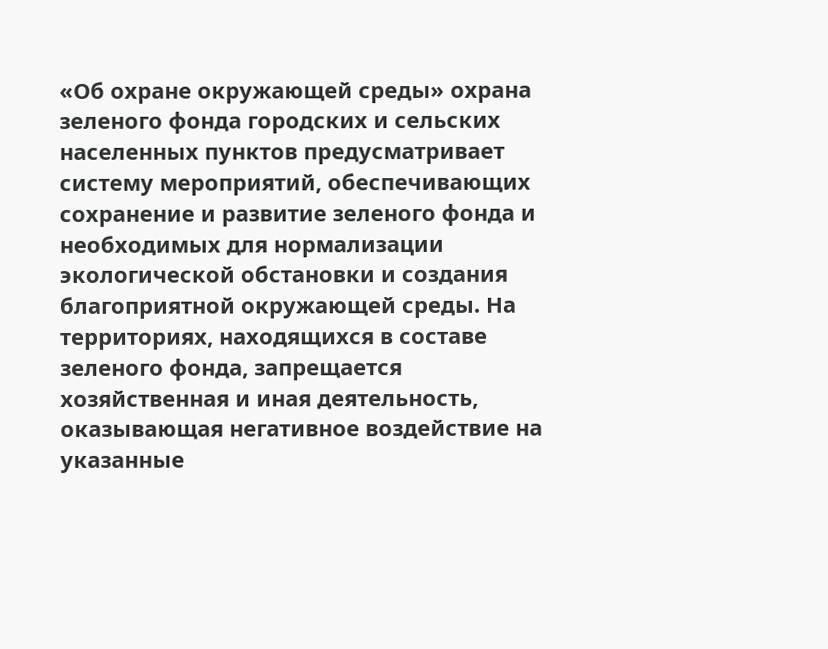«Об охране окружающей среды» охрана зеленого фонда городских и сельских населенных пунктов предусматривает систему мероприятий, обеспечивающих сохранение и развитие зеленого фонда и необходимых для нормализации экологической обстановки и создания благоприятной окружающей среды. На территориях, находящихся в составе зеленого фонда, запрещается хозяйственная и иная деятельность, оказывающая негативное воздействие на указанные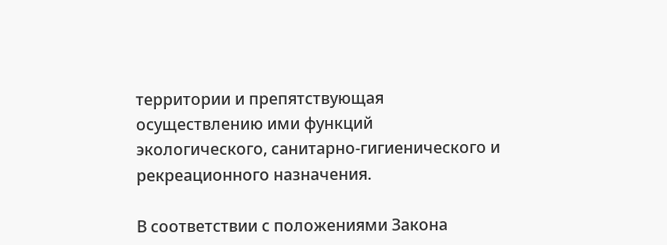территории и препятствующая осуществлению ими функций экологического, санитарно-гигиенического и рекреационного назначения.

В соответствии с положениями Закона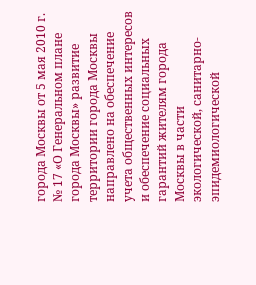города Москвы от 5 мая 2010 г. № 17 «О Генеральном плане города Москвы» развитие территории города Москвы направлено на обеспечение учета общественных интересов и обеспечение социальных гарантий жителям города Москвы в части экологической, санитарно-эпидемиологической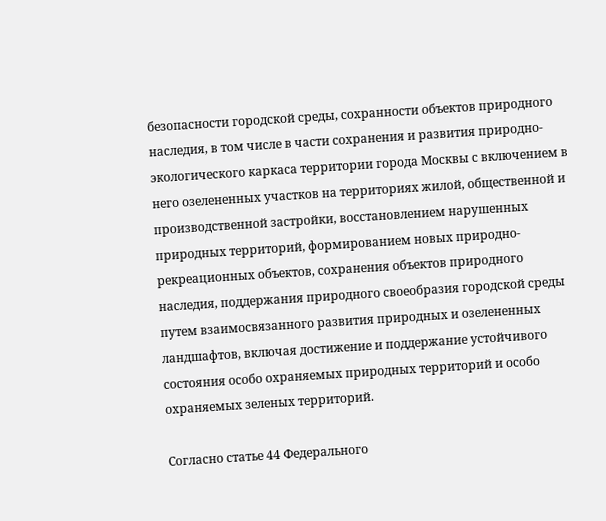безопасности городской среды, сохранности объектов природного наследия, в том числе в части сохранения и развития природно-экологического каркаса территории города Москвы с включением в него озелененных участков на территориях жилой, общественной и производственной застройки, восстановлением нарушенных природных территорий, формированием новых природно-рекреационных объектов, сохранения объектов природного наследия, поддержания природного своеобразия городской среды путем взаимосвязанного развития природных и озелененных ландшафтов, включая достижение и поддержание устойчивого состояния особо охраняемых природных территорий и особо охраняемых зеленых территорий.

Согласно статье 44 Федерального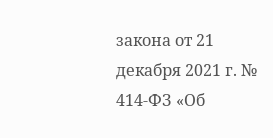закона от 21 декабря 2021 г. № 414-ФЗ «Об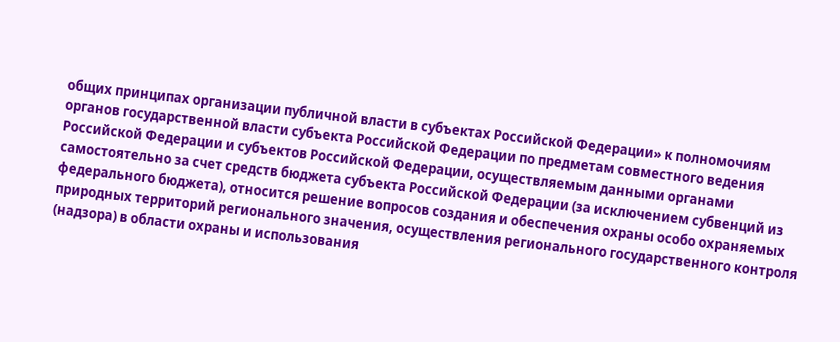общих принципах организации публичной власти в субъектах Российской Федерации» к полномочиям органов государственной власти субъекта Российской Федерации по предметам совместного ведения Российской Федерации и субъектов Российской Федерации, осуществляемым данными органами самостоятельно за счет средств бюджета субъекта Российской Федерации (за исключением субвенций из федерального бюджета), относится решение вопросов создания и обеспечения охраны особо охраняемых природных территорий регионального значения, осуществления регионального государственного контроля (надзора) в области охраны и использования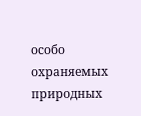особо охраняемых природных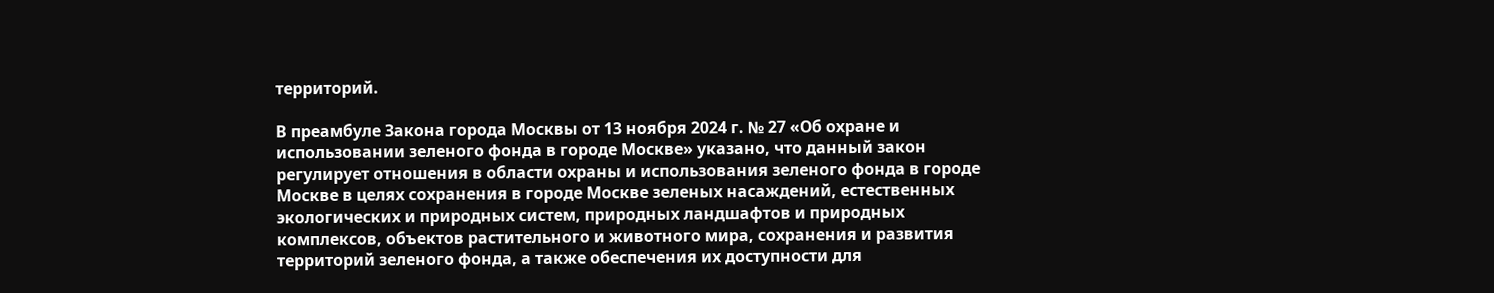территорий.

В преамбуле Закона города Москвы от 13 ноября 2024 г. № 27 «Об охране и использовании зеленого фонда в городе Москве» указано, что данный закон регулирует отношения в области охраны и использования зеленого фонда в городе Москве в целях сохранения в городе Москве зеленых насаждений, естественных экологических и природных систем, природных ландшафтов и природных комплексов, объектов растительного и животного мира, сохранения и развития территорий зеленого фонда, а также обеспечения их доступности для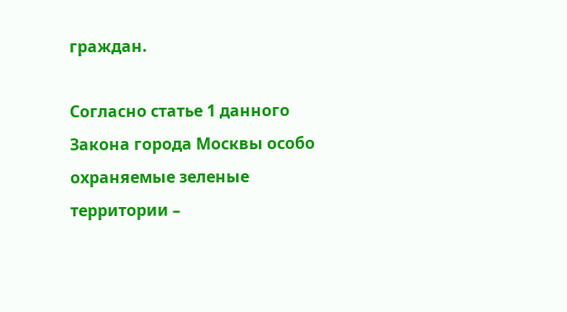граждан.

Согласно статье 1 данного Закона города Москвы особо охраняемые зеленые территории –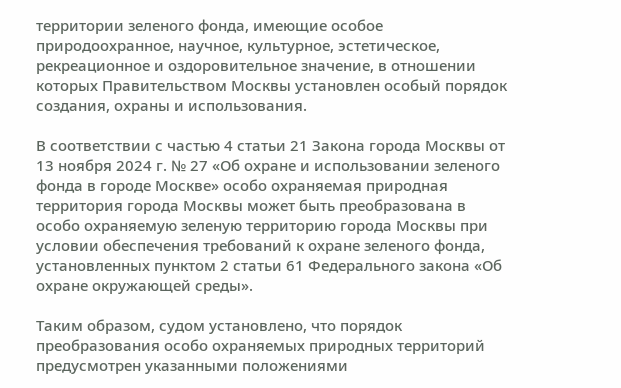территории зеленого фонда, имеющие особое природоохранное, научное, культурное, эстетическое, рекреационное и оздоровительное значение, в отношении которых Правительством Москвы установлен особый порядок создания, охраны и использования.

В соответствии с частью 4 статьи 21 Закона города Москвы от 13 ноября 2024 г. № 27 «Об охране и использовании зеленого фонда в городе Москве» особо охраняемая природная территория города Москвы может быть преобразована в особо охраняемую зеленую территорию города Москвы при условии обеспечения требований к охране зеленого фонда, установленных пунктом 2 статьи 61 Федерального закона «Об охране окружающей среды».

Таким образом, судом установлено, что порядок преобразования особо охраняемых природных территорий предусмотрен указанными положениями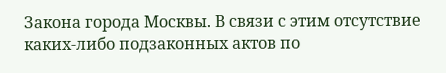Закона города Москвы. В связи с этим отсутствие каких-либо подзаконных актов по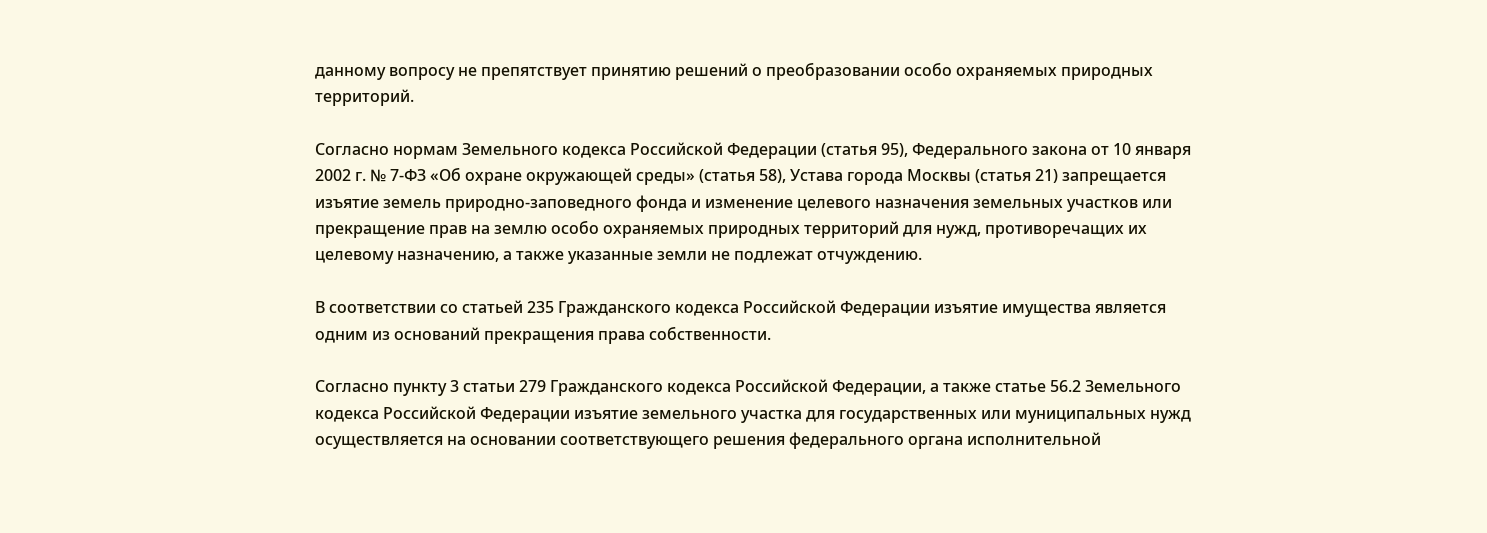данному вопросу не препятствует принятию решений о преобразовании особо охраняемых природных территорий.

Согласно нормам Земельного кодекса Российской Федерации (статья 95), Федерального закона от 10 января 2002 г. № 7-ФЗ «Об охране окружающей среды» (статья 58), Устава города Москвы (статья 21) запрещается изъятие земель природно-заповедного фонда и изменение целевого назначения земельных участков или прекращение прав на землю особо охраняемых природных территорий для нужд, противоречащих их целевому назначению, а также указанные земли не подлежат отчуждению.

В соответствии со статьей 235 Гражданского кодекса Российской Федерации изъятие имущества является одним из оснований прекращения права собственности.

Согласно пункту 3 статьи 279 Гражданского кодекса Российской Федерации, а также статье 56.2 Земельного кодекса Российской Федерации изъятие земельного участка для государственных или муниципальных нужд осуществляется на основании соответствующего решения федерального органа исполнительной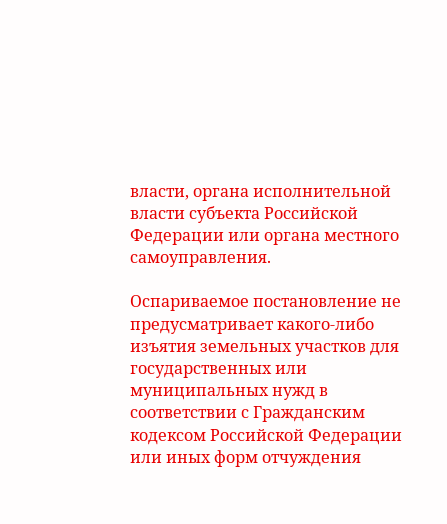власти, органа исполнительной власти субъекта Российской Федерации или органа местного самоуправления.

Оспариваемое постановление не предусматривает какого-либо изъятия земельных участков для государственных или муниципальных нужд в соответствии с Гражданским кодексом Российской Федерации или иных форм отчуждения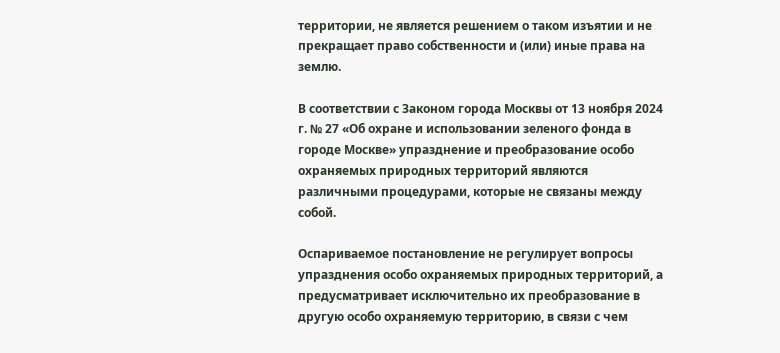территории, не является решением о таком изъятии и не прекращает право собственности и (или) иные права на землю.

В соответствии с Законом города Москвы от 13 ноября 2024 г. № 27 «Об охране и использовании зеленого фонда в городе Москве» упразднение и преобразование особо охраняемых природных территорий являются различными процедурами, которые не связаны между собой.

Оспариваемое постановление не регулирует вопросы упразднения особо охраняемых природных территорий, а предусматривает исключительно их преобразование в другую особо охраняемую территорию, в связи с чем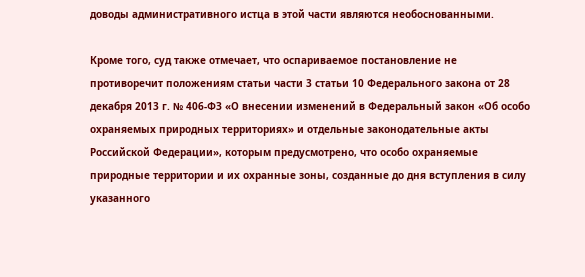доводы административного истца в этой части являются необоснованными.

Кроме того, суд также отмечает, что оспариваемое постановление не противоречит положениям статьи части 3 статьи 10 Федерального закона от 28 декабря 2013 г. № 406-ФЗ «О внесении изменений в Федеральный закон «Об особо охраняемых природных территориях» и отдельные законодательные акты Российской Федерации», которым предусмотрено, что особо охраняемые природные территории и их охранные зоны, созданные до дня вступления в силу указанного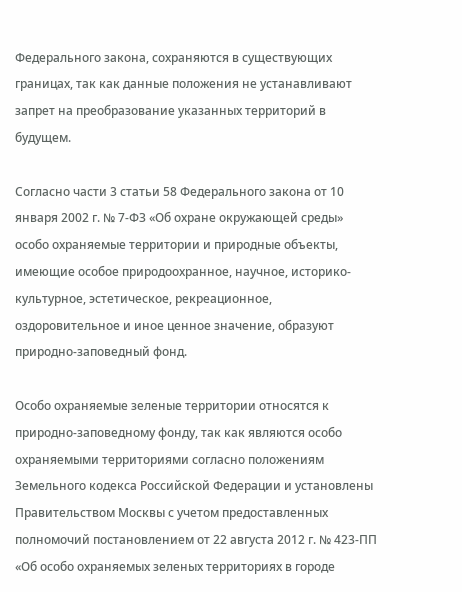Федерального закона, сохраняются в существующих границах, так как данные положения не устанавливают запрет на преобразование указанных территорий в будущем.

Согласно части 3 статьи 58 Федерального закона от 10 января 2002 г. № 7-ФЗ «Об охране окружающей среды» особо охраняемые территории и природные объекты, имеющие особое природоохранное, научное, историко-культурное, эстетическое, рекреационное, оздоровительное и иное ценное значение, образуют природно-заповедный фонд.

Особо охраняемые зеленые территории относятся к природно-заповедному фонду, так как являются особо охраняемыми территориями согласно положениям Земельного кодекса Российской Федерации и установлены Правительством Москвы с учетом предоставленных полномочий постановлением от 22 августа 2012 г. № 423-ПП «Об особо охраняемых зеленых территориях в городе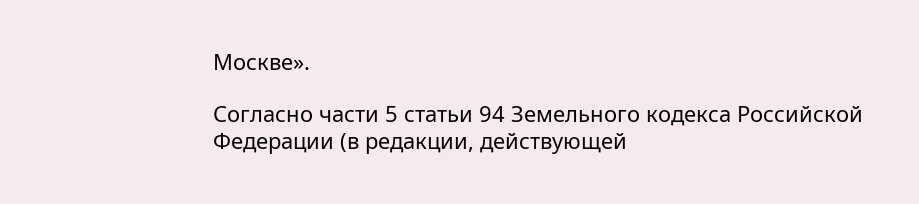Москве».

Согласно части 5 статьи 94 Земельного кодекса Российской Федерации (в редакции, действующей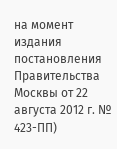на момент издания постановления Правительства Москвы от 22 августа 2012 г. № 423-ПП)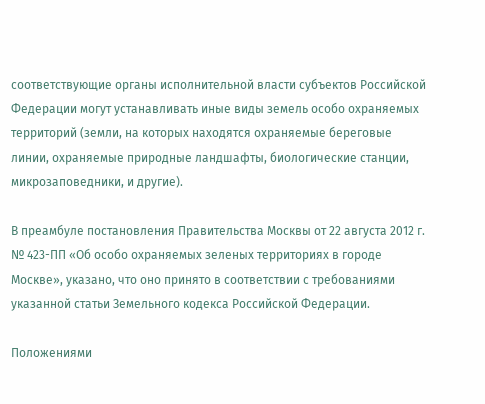соответствующие органы исполнительной власти субъектов Российской Федерации могут устанавливать иные виды земель особо охраняемых территорий (земли, на которых находятся охраняемые береговые линии, охраняемые природные ландшафты, биологические станции, микрозаповедники, и другие).

В преамбуле постановления Правительства Москвы от 22 августа 2012 г. № 423-ПП «Об особо охраняемых зеленых территориях в городе Москве», указано, что оно принято в соответствии с требованиями указанной статьи Земельного кодекса Российской Федерации.

Положениями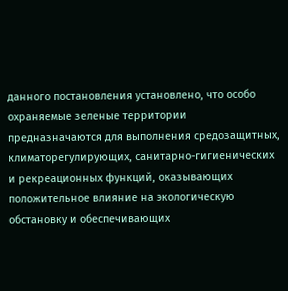данного постановления установлено, что особо охраняемые зеленые территории предназначаются для выполнения средозащитных, климаторегулирующих, санитарно-гигиенических и рекреационных функций, оказывающих положительное влияние на экологическую обстановку и обеспечивающих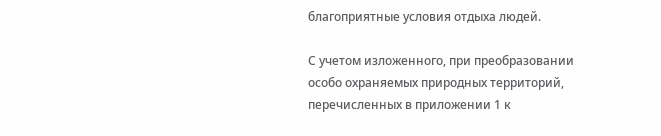благоприятные условия отдыха людей.

С учетом изложенного, при преобразовании особо охраняемых природных территорий, перечисленных в приложении 1 к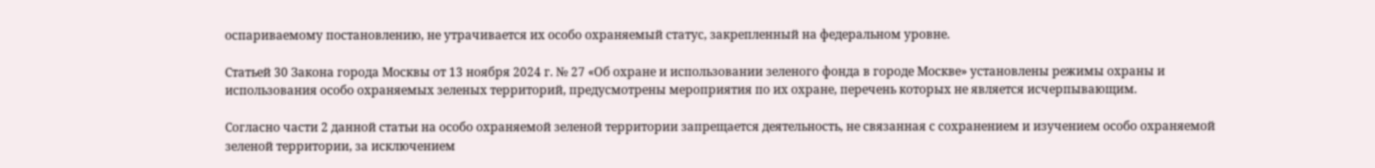оспариваемому постановлению, не утрачивается их особо охраняемый статус, закрепленный на федеральном уровне.

Статьей 30 Закона города Москвы от 13 ноября 2024 г. № 27 «Об охране и использовании зеленого фонда в городе Москве» установлены режимы охраны и использования особо охраняемых зеленых территорий, предусмотрены мероприятия по их охране, перечень которых не является исчерпывающим.

Согласно части 2 данной статьи на особо охраняемой зеленой территории запрещается деятельность, не связанная с сохранением и изучением особо охраняемой зеленой территории, за исключением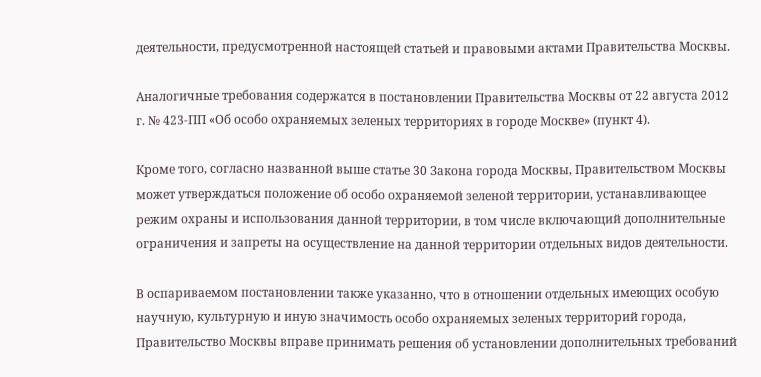деятельности, предусмотренной настоящей статьей и правовыми актами Правительства Москвы.

Аналогичные требования содержатся в постановлении Правительства Москвы от 22 августа 2012 г. № 423-ПП «Об особо охраняемых зеленых территориях в городе Москве» (пункт 4).

Кроме того, согласно названной выше статье 30 Закона города Москвы, Правительством Москвы может утверждаться положение об особо охраняемой зеленой территории, устанавливающее режим охраны и использования данной территории, в том числе включающий дополнительные ограничения и запреты на осуществление на данной территории отдельных видов деятельности.

В оспариваемом постановлении также указанно, что в отношении отдельных имеющих особую научную, культурную и иную значимость особо охраняемых зеленых территорий города, Правительство Москвы вправе принимать решения об установлении дополнительных требований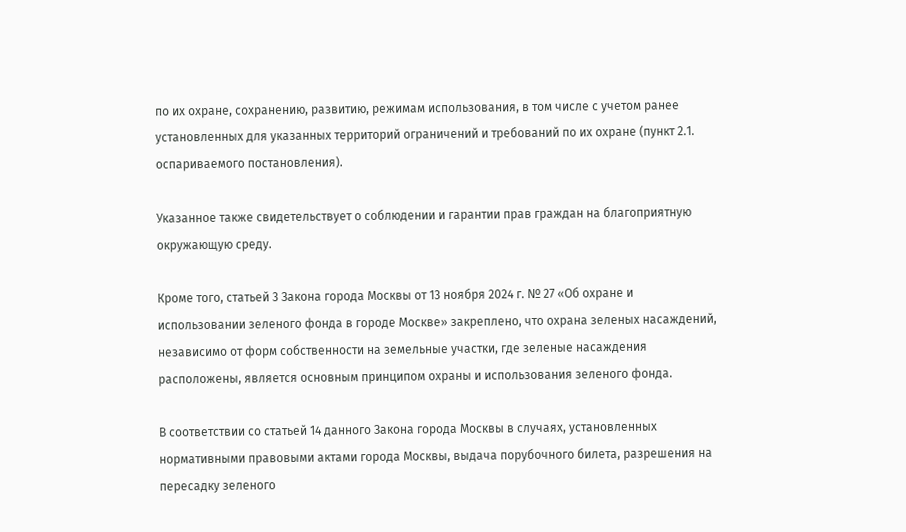по их охране, сохранению, развитию, режимам использования, в том числе с учетом ранее установленных для указанных территорий ограничений и требований по их охране (пункт 2.1. оспариваемого постановления).

Указанное также свидетельствует о соблюдении и гарантии прав граждан на благоприятную окружающую среду.

Кроме того, статьей 3 Закона города Москвы от 13 ноября 2024 г. № 27 «Об охране и использовании зеленого фонда в городе Москве» закреплено, что охрана зеленых насаждений, независимо от форм собственности на земельные участки, где зеленые насаждения расположены, является основным принципом охраны и использования зеленого фонда.

В соответствии со статьей 14 данного Закона города Москвы в случаях, установленных нормативными правовыми актами города Москвы, выдача порубочного билета, разрешения на пересадку зеленого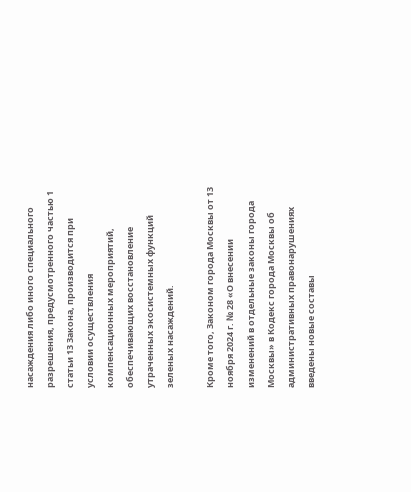насаждения либо иного специального разрешения, предусмотренного частью 1 статьи 13 Закона, производится при условии осуществления компенсационных мероприятий, обеспечивающих восстановление утраченных экосистемных функций зеленых насаждений.

Кроме того, Законом города Москвы от 13 ноября 2024 г. № 28 «О внесении изменений в отдельные законы города Москвы» в Кодекс города Москвы об административных правонарушениях введены новые составы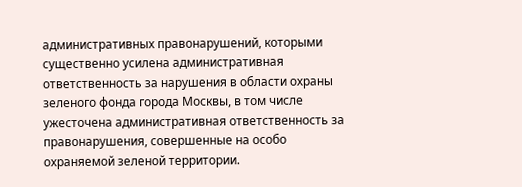административных правонарушений, которыми существенно усилена административная ответственность за нарушения в области охраны зеленого фонда города Москвы, в том числе ужесточена административная ответственность за правонарушения, совершенные на особо охраняемой зеленой территории.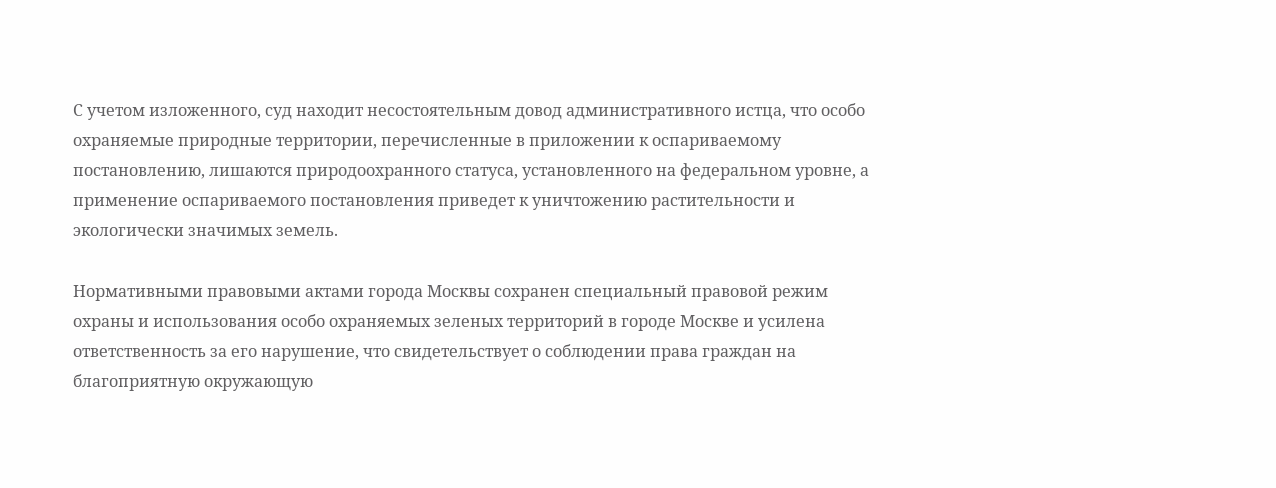С учетом изложенного, суд находит несостоятельным довод административного истца, что особо охраняемые природные территории, перечисленные в приложении к оспариваемому постановлению, лишаются природоохранного статуса, установленного на федеральном уровне, а применение оспариваемого постановления приведет к уничтожению растительности и экологически значимых земель.

Нормативными правовыми актами города Москвы сохранен специальный правовой режим охраны и использования особо охраняемых зеленых территорий в городе Москве и усилена ответственность за его нарушение, что свидетельствует о соблюдении права граждан на благоприятную окружающую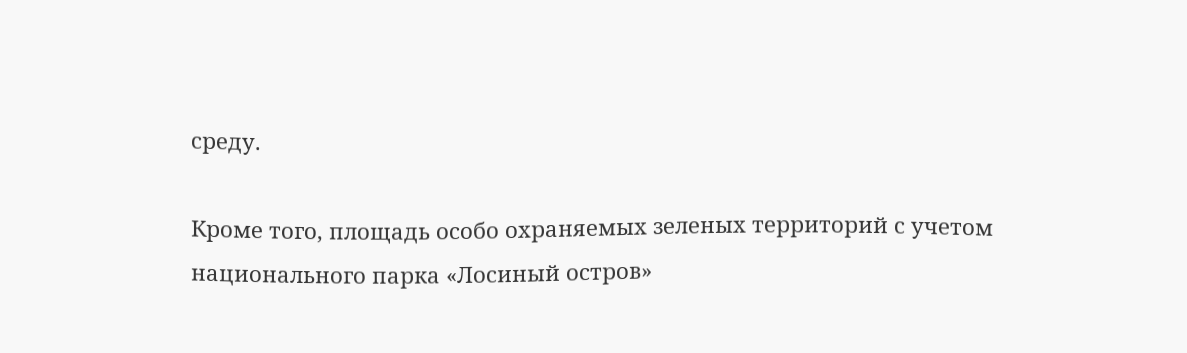среду.

Кроме того, площадь особо охраняемых зеленых территорий с учетом национального парка «Лосиный остров»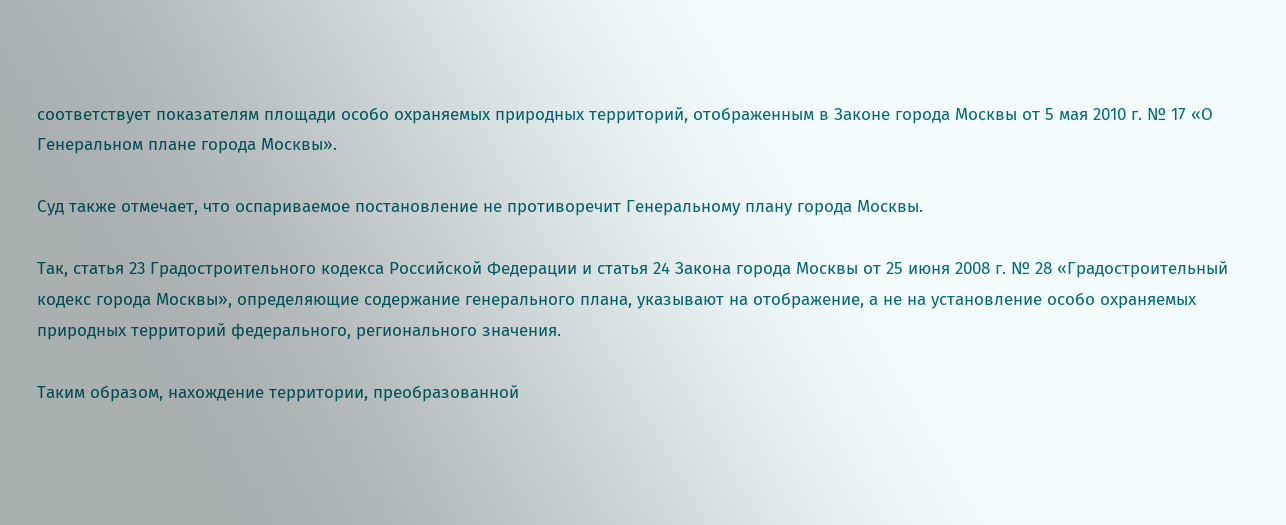соответствует показателям площади особо охраняемых природных территорий, отображенным в Законе города Москвы от 5 мая 2010 г. № 17 «О Генеральном плане города Москвы».

Суд также отмечает, что оспариваемое постановление не противоречит Генеральному плану города Москвы.

Так, статья 23 Градостроительного кодекса Российской Федерации и статья 24 Закона города Москвы от 25 июня 2008 г. № 28 «Градостроительный кодекс города Москвы», определяющие содержание генерального плана, указывают на отображение, а не на установление особо охраняемых природных территорий федерального, регионального значения.

Таким образом, нахождение территории, преобразованной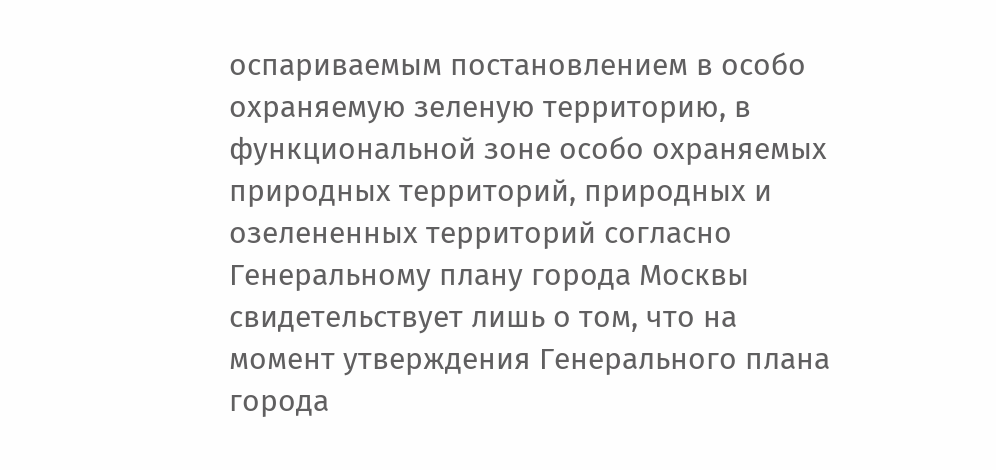оспариваемым постановлением в особо охраняемую зеленую территорию, в функциональной зоне особо охраняемых природных территорий, природных и озелененных территорий согласно Генеральному плану города Москвы свидетельствует лишь о том, что на момент утверждения Генерального плана города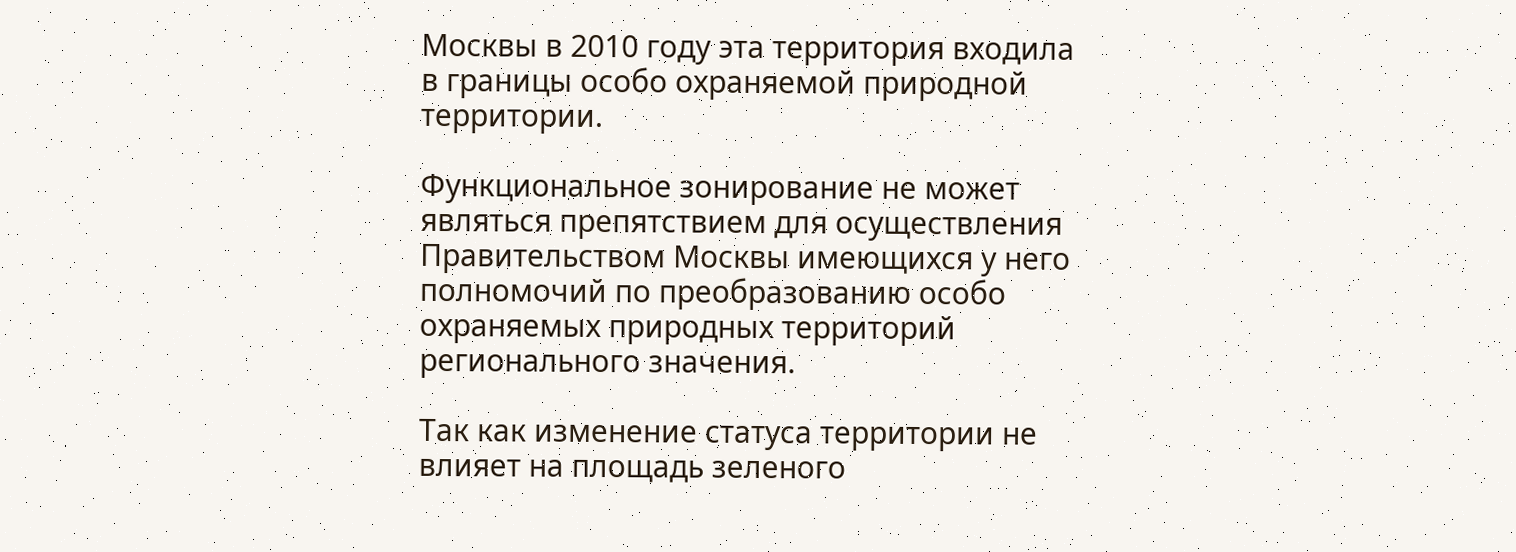Москвы в 2010 году эта территория входила в границы особо охраняемой природной территории.

Функциональное зонирование не может являться препятствием для осуществления Правительством Москвы имеющихся у него полномочий по преобразованию особо охраняемых природных территорий регионального значения.

Так как изменение статуса территории не влияет на площадь зеленого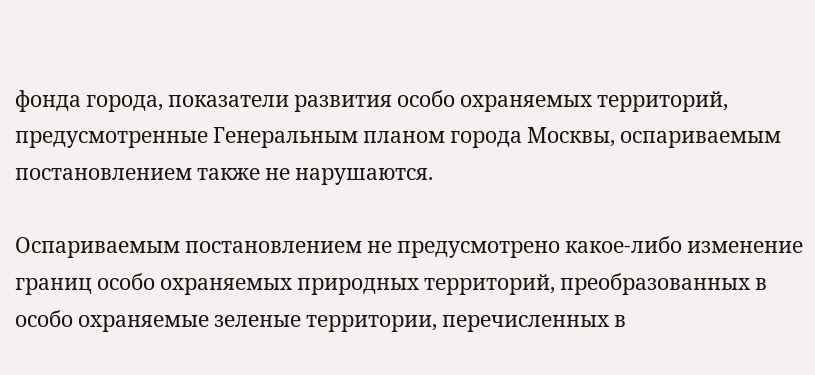фонда города, показатели развития особо охраняемых территорий, предусмотренные Генеральным планом города Москвы, оспариваемым постановлением также не нарушаются.

Оспариваемым постановлением не предусмотрено какое-либо изменение границ особо охраняемых природных территорий, преобразованных в особо охраняемые зеленые территории, перечисленных в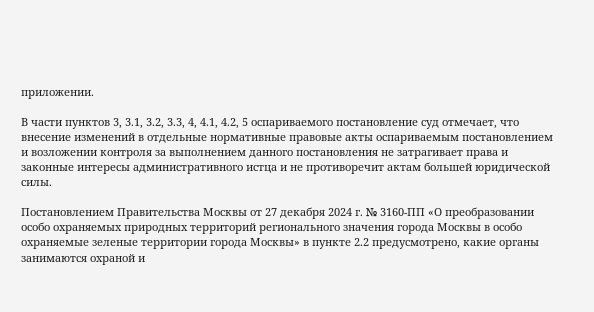приложении.

В части пунктов 3, 3.1, 3.2, 3.3, 4, 4.1, 4.2, 5 оспариваемого постановление суд отмечает, что внесение изменений в отдельные нормативные правовые акты оспариваемым постановлением и возложении контроля за выполнением данного постановления не затрагивает права и законные интересы административного истца и не противоречит актам большей юридической силы.

Постановлением Правительства Москвы от 27 декабря 2024 г. № 3160-ПП «О преобразовании особо охраняемых природных территорий регионального значения города Москвы в особо охраняемые зеленые территории города Москвы» в пункте 2.2 предусмотрено, какие органы занимаются охраной и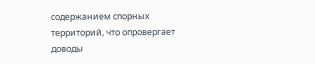содержанием спорных территорий, что опровергает доводы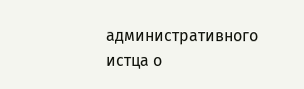административного истца о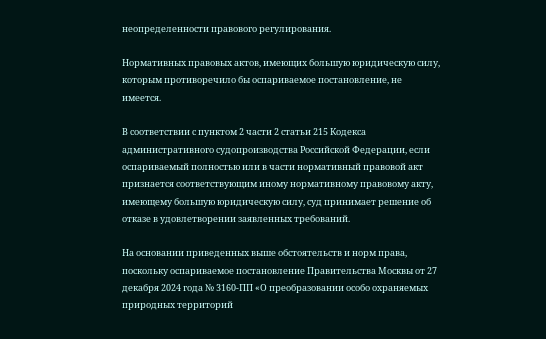неопределенности правового регулирования.

Нормативных правовых актов, имеющих большую юридическую силу, которым противоречило бы оспариваемое постановление, не имеется.

В соответствии с пунктом 2 части 2 статьи 215 Кодекса административного судопроизводства Российской Федерации, если оспариваемый полностью или в части нормативный правовой акт признается соответствующим иному нормативному правовому акту, имеющему большую юридическую силу, суд принимает решение об отказе в удовлетворении заявленных требований.

На основании приведенных выше обстоятельств и норм права, поскольку оспариваемое постановление Правительства Москвы от 27 декабря 2024 года № 3160-ПП «О преобразовании особо охраняемых природных территорий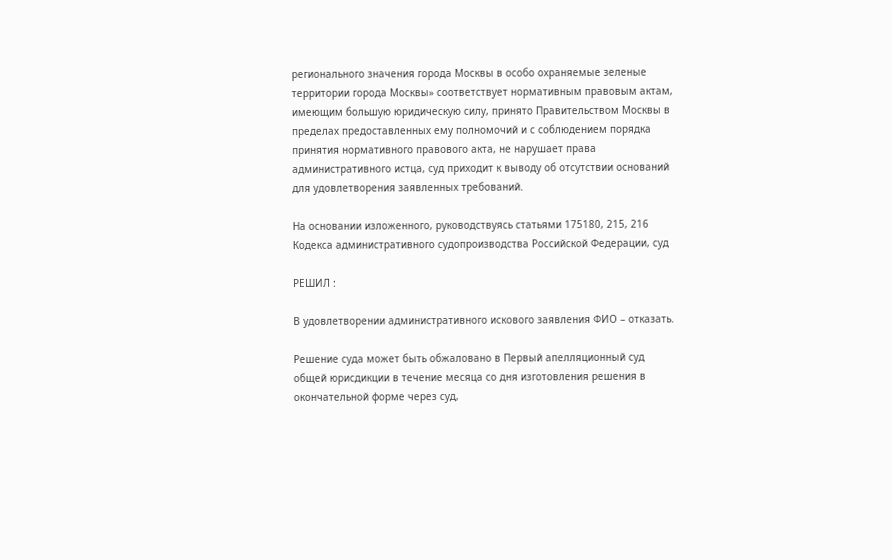регионального значения города Москвы в особо охраняемые зеленые территории города Москвы» соответствует нормативным правовым актам, имеющим большую юридическую силу, принято Правительством Москвы в пределах предоставленных ему полномочий и с соблюдением порядка принятия нормативного правового акта, не нарушает права административного истца, суд приходит к выводу об отсутствии оснований для удовлетворения заявленных требований.

На основании изложенного, руководствуясь статьями 175180, 215, 216 Кодекса административного судопроизводства Российской Федерации, суд

РЕШИЛ :

В удовлетворении административного искового заявления ФИО – отказать.

Решение суда может быть обжаловано в Первый апелляционный суд общей юрисдикции в течение месяца со дня изготовления решения в окончательной форме через суд,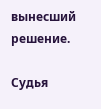вынесший решение.

Судья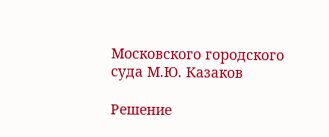Московского городского суда М.Ю. Казаков

Решение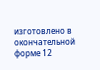изготовлено в окончательной форме 12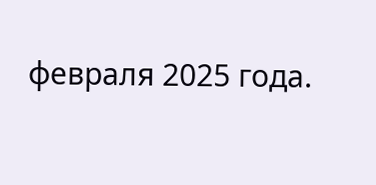февраля 2025 года.